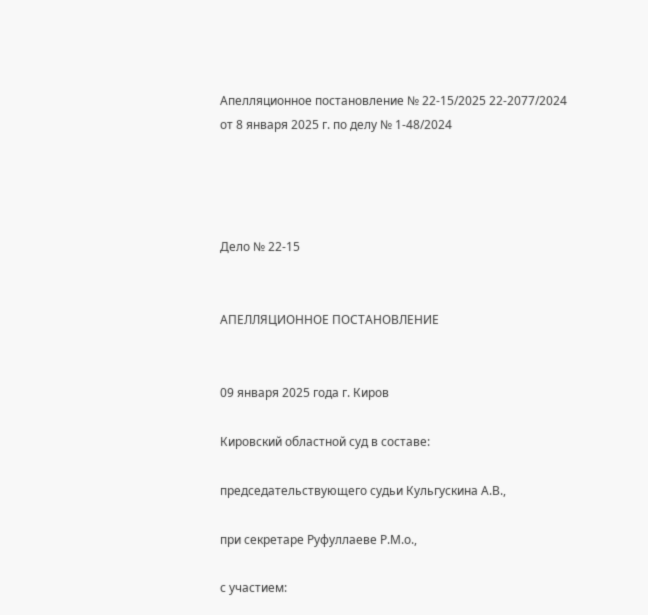Апелляционное постановление № 22-15/2025 22-2077/2024 от 8 января 2025 г. по делу № 1-48/2024




Дело № 22-15


АПЕЛЛЯЦИОННОЕ ПОСТАНОВЛЕНИЕ


09 января 2025 года г. Киров

Кировский областной суд в составе:

председательствующего судьи Кульгускина А.В.,

при секретаре Руфуллаеве Р.М.о.,

с участием: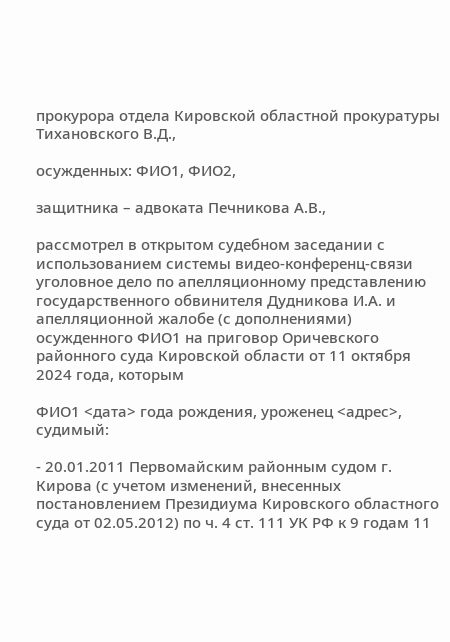прокурора отдела Кировской областной прокуратуры Тихановского В.Д.,

осужденных: ФИО1, ФИО2,

защитника – адвоката Печникова А.В.,

рассмотрел в открытом судебном заседании с использованием системы видео-конференц-связи уголовное дело по апелляционному представлению государственного обвинителя Дудникова И.А. и апелляционной жалобе (с дополнениями) осужденного ФИО1 на приговор Оричевского районного суда Кировской области от 11 октября 2024 года, которым

ФИО1 <дата> года рождения, уроженец <адрес>, судимый:

- 20.01.2011 Первомайским районным судом г. Кирова (с учетом изменений, внесенных постановлением Президиума Кировского областного суда от 02.05.2012) по ч. 4 ст. 111 УК РФ к 9 годам 11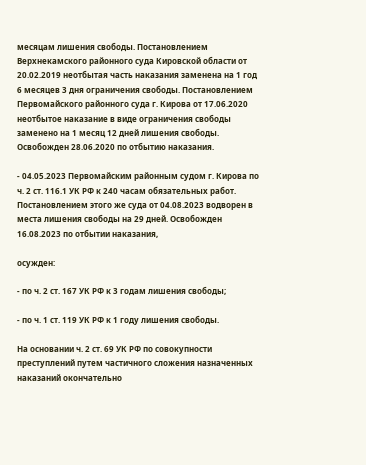месяцам лишения свободы. Постановлением Верхнекамского районного суда Кировской области от 20.02.2019 неотбытая часть наказания заменена на 1 год 6 месяцев 3 дня ограничения свободы. Постановлением Первомайского районного суда г. Кирова от 17.06.2020 неотбытое наказание в виде ограничения свободы заменено на 1 месяц 12 дней лишения свободы. Освобожден 28.06.2020 по отбытию наказания.

- 04.05.2023 Первомайским районным судом г. Кирова по ч. 2 ст. 116.1 УК РФ к 240 часам обязательных работ. Постановлением этого же суда от 04.08.2023 водворен в места лишения свободы на 29 дней. Освобожден 16.08.2023 по отбытии наказания,

осужден:

- по ч. 2 ст. 167 УК РФ к 3 годам лишения свободы;

- по ч. 1 ст. 119 УК РФ к 1 году лишения свободы.

На основании ч. 2 ст. 69 УК РФ по совокупности преступлений путем частичного сложения назначенных наказаний окончательно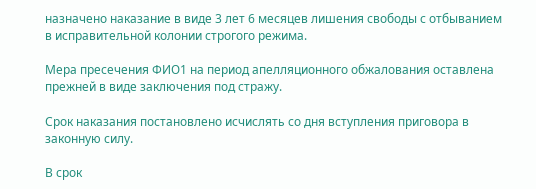назначено наказание в виде 3 лет 6 месяцев лишения свободы с отбыванием в исправительной колонии строгого режима.

Мера пресечения ФИО1 на период апелляционного обжалования оставлена прежней в виде заключения под стражу.

Срок наказания постановлено исчислять со дня вступления приговора в законную силу.

В срок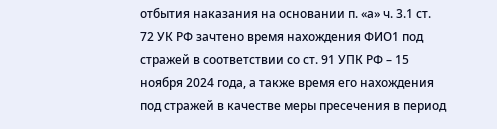отбытия наказания на основании п. «а» ч. 3.1 ст. 72 УК РФ зачтено время нахождения ФИО1 под стражей в соответствии со ст. 91 УПК РФ – 15 ноября 2024 года, а также время его нахождения под стражей в качестве меры пресечения в период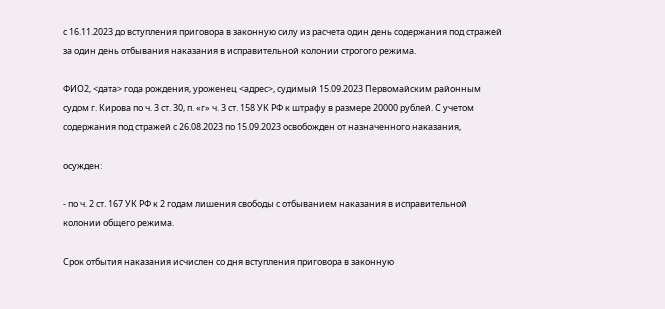с 16.11.2023 до вступления приговора в законную силу из расчета один день содержания под стражей за один день отбывания наказания в исправительной колонии строгого режима.

ФИО2, <дата> года рождения, уроженец <адрес>, судимый 15.09.2023 Первомайским районным судом г. Кирова по ч. 3 ст. 30, п. «г» ч. 3 ст. 158 УК РФ к штрафу в размере 20000 рублей. С учетом содержания под стражей с 26.08.2023 по 15.09.2023 освобожден от назначенного наказания,

осужден:

- по ч. 2 ст. 167 УК РФ к 2 годам лишения свободы с отбыванием наказания в исправительной колонии общего режима.

Срок отбытия наказания исчислен со дня вступления приговора в законную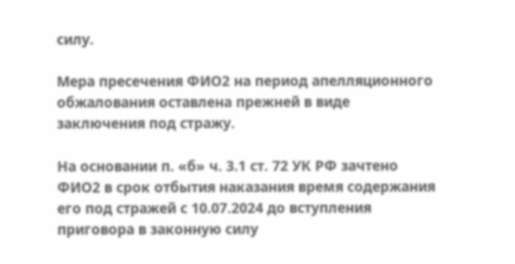силу.

Мера пресечения ФИО2 на период апелляционного обжалования оставлена прежней в виде заключения под стражу.

На основании п. «б» ч. 3.1 ст. 72 УК РФ зачтено ФИО2 в срок отбытия наказания время содержания его под стражей с 10.07.2024 до вступления приговора в законную силу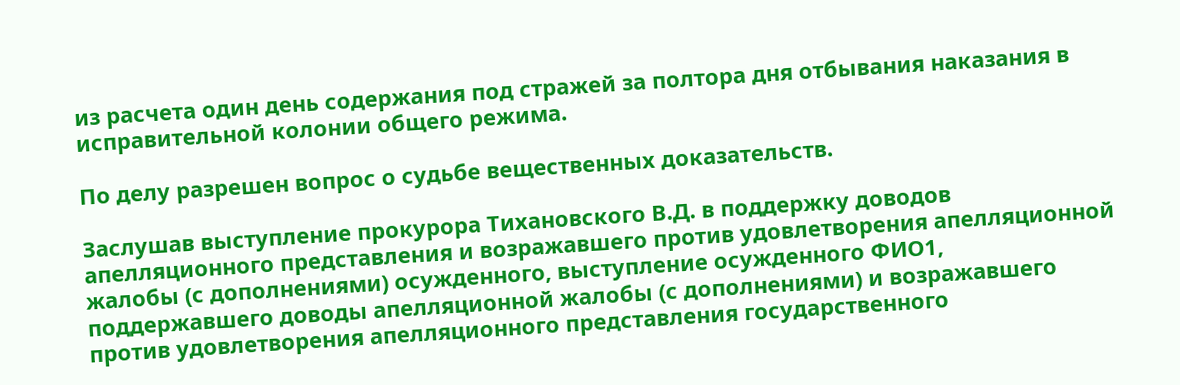из расчета один день содержания под стражей за полтора дня отбывания наказания в исправительной колонии общего режима.

По делу разрешен вопрос о судьбе вещественных доказательств.

Заслушав выступление прокурора Тихановского В.Д. в поддержку доводов апелляционного представления и возражавшего против удовлетворения апелляционной жалобы (с дополнениями) осужденного, выступление осужденного ФИО1, поддержавшего доводы апелляционной жалобы (с дополнениями) и возражавшего против удовлетворения апелляционного представления государственного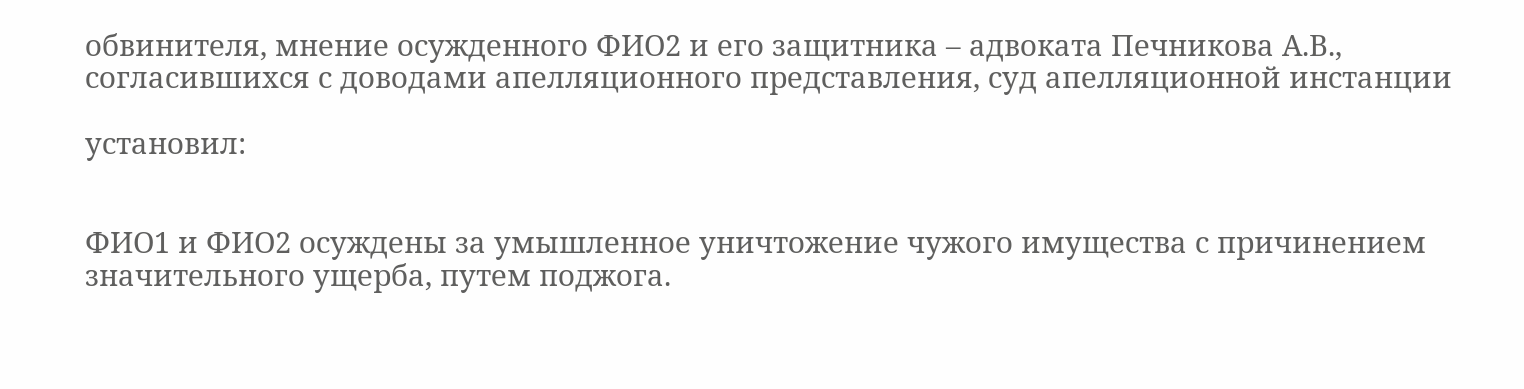обвинителя, мнение осужденного ФИО2 и его защитника – адвоката Печникова А.В., согласившихся с доводами апелляционного представления, суд апелляционной инстанции

установил:


ФИО1 и ФИО2 осуждены за умышленное уничтожение чужого имущества с причинением значительного ущерба, путем поджога.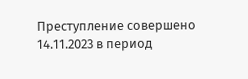Преступление совершено 14.11.2023 в период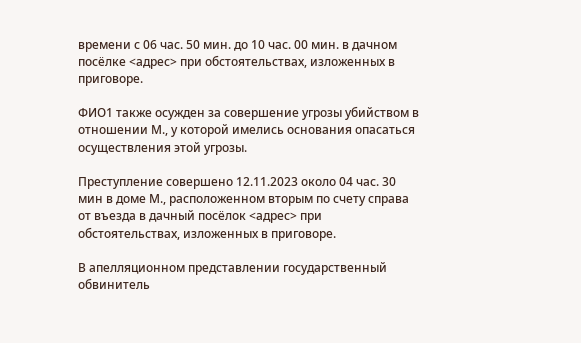времени с 06 час. 50 мин. до 10 час. 00 мин. в дачном посёлке <адрес> при обстоятельствах, изложенных в приговоре.

ФИО1 также осужден за совершение угрозы убийством в отношении М., у которой имелись основания опасаться осуществления этой угрозы.

Преступление совершено 12.11.2023 около 04 час. 30 мин в доме М., расположенном вторым по счету справа от въезда в дачный посёлок <адрес> при обстоятельствах, изложенных в приговоре.

В апелляционном представлении государственный обвинитель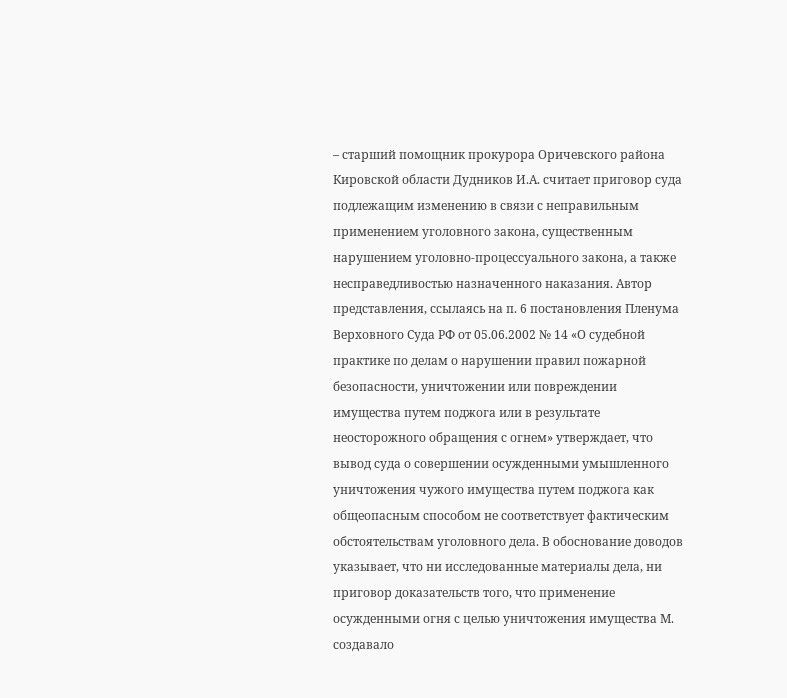– старший помощник прокурора Оричевского района Кировской области Дудников И.А. считает приговор суда подлежащим изменению в связи с неправильным применением уголовного закона, существенным нарушением уголовно-процессуального закона, а также несправедливостью назначенного наказания. Автор представления, ссылаясь на п. 6 постановления Пленума Верховного Суда РФ от 05.06.2002 № 14 «О судебной практике по делам о нарушении правил пожарной безопасности, уничтожении или повреждении имущества путем поджога или в результате неосторожного обращения с огнем» утверждает, что вывод суда о совершении осужденными умышленного уничтожения чужого имущества путем поджога как общеопасным способом не соответствует фактическим обстоятельствам уголовного дела. В обоснование доводов указывает, что ни исследованные материалы дела, ни приговор доказательств того, что применение осужденными огня с целью уничтожения имущества М. создавало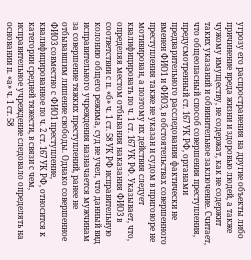угрозу его распространения на другие объекты либо причинение вреда жизни и здоровью людей, а также чужому имуществу, не содержат, как не содержит таких указаний и обвинительное заключение. Считает, что общеопасный способ совершения преступления, предусмотренный ст. 167 УК РФ, органами предварительного расследования фактически не вменен ФИО1 и ФИО3, в обстоятельствах совершенного преступления также не указан и судом в приговоре не мотивирован, а поэтому их действия следует квалифицировать по ч. 1 ст. 167 УК РФ. Указывает, что, определяя местом отбывания наказания ФИО3 в соответствии с п. «б» ч. 1 ст. 58 УК РФ исправительную колонию общего режима, суд не учел, что данный вид исправительного учреждения назначается мужчинам за совершение тяжких преступлений, ранее не отбывавшим лишение свободы. Однако совершенное ФИО3 совместно с ФИО1 преступление, квалифицированное по ч. 2 ст. 167 УК РФ, относится к категории средней тяжести, в связи с чем, исправительное учреждение следовало определять на основании п. «а» ч. 1 ст. 58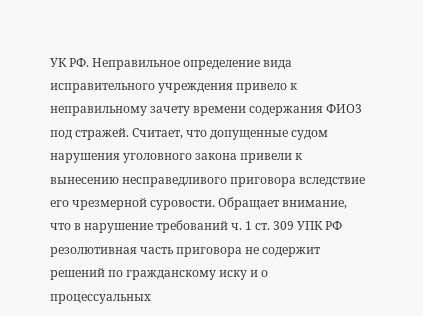УК РФ. Неправильное определение вида исправительного учреждения привело к неправильному зачету времени содержания ФИО3 под стражей. Считает, что допущенные судом нарушения уголовного закона привели к вынесению несправедливого приговора вследствие его чрезмерной суровости. Обращает внимание, что в нарушение требований ч. 1 ст. 309 УПК РФ резолютивная часть приговора не содержит решений по гражданскому иску и о процессуальных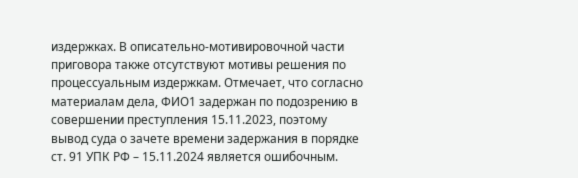издержках. В описательно-мотивировочной части приговора также отсутствуют мотивы решения по процессуальным издержкам. Отмечает, что согласно материалам дела, ФИО1 задержан по подозрению в совершении преступления 15.11.2023, поэтому вывод суда о зачете времени задержания в порядке ст. 91 УПК РФ – 15.11.2024 является ошибочным.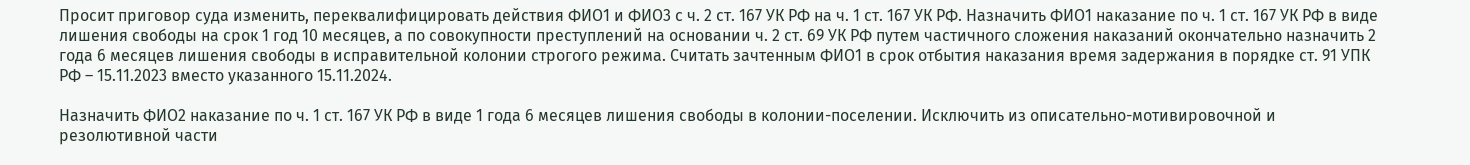Просит приговор суда изменить, переквалифицировать действия ФИО1 и ФИО3 с ч. 2 ст. 167 УК РФ на ч. 1 ст. 167 УК РФ. Назначить ФИО1 наказание по ч. 1 ст. 167 УК РФ в виде лишения свободы на срок 1 год 10 месяцев, а по совокупности преступлений на основании ч. 2 ст. 69 УК РФ путем частичного сложения наказаний окончательно назначить 2 года 6 месяцев лишения свободы в исправительной колонии строгого режима. Считать зачтенным ФИО1 в срок отбытия наказания время задержания в порядке ст. 91 УПК РФ – 15.11.2023 вместо указанного 15.11.2024.

Назначить ФИО2 наказание по ч. 1 ст. 167 УК РФ в виде 1 года 6 месяцев лишения свободы в колонии-поселении. Исключить из описательно-мотивировочной и резолютивной части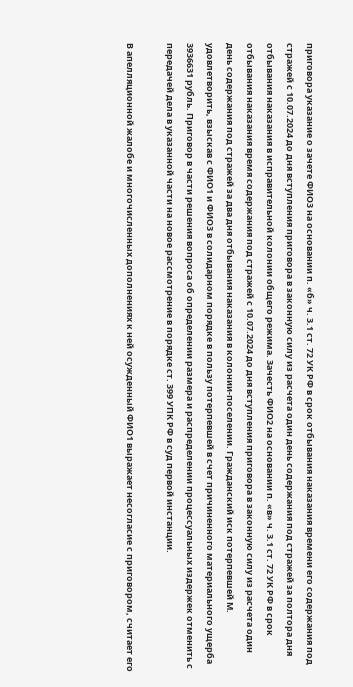приговора указание о зачете ФИО3 на основании п. «б» ч. 3.1 ст. 72 УК РФ в срок отбывания наказания времени его содержания под стражей с 10.07.2024 до дня вступления приговора в законную силу из расчета один день содержания под стражей за полтора дня отбывания наказания в исправительной колонии общего режима. Зачесть ФИО2 на основании п. «в» ч. 3.1 ст. 72 УК РФ в срок отбывания наказания время содержания под стражей с 10.07.2024 до дня вступления приговора в законную силу из расчета один день содержания под стражей за два дня отбывания наказания в колонии-поселении. Гражданский иск потерпевшей М. удовлетворить, взыскав с ФИО1 и ФИО3 в солидарном порядке в пользу потерпевшей в счет причиненного материального ущерба 3936631 рубль. Приговор в части решения вопроса об определении размера и распределении процессуальных издержек отменить с передачей дела в указанной части на новое рассмотрение в порядке ст. 399 УПК РФ в суд первой инстанции.

В апелляционной жалобе и многочисленных дополнениях к ней осужденный ФИО1 выражает несогласие с приговором, считает его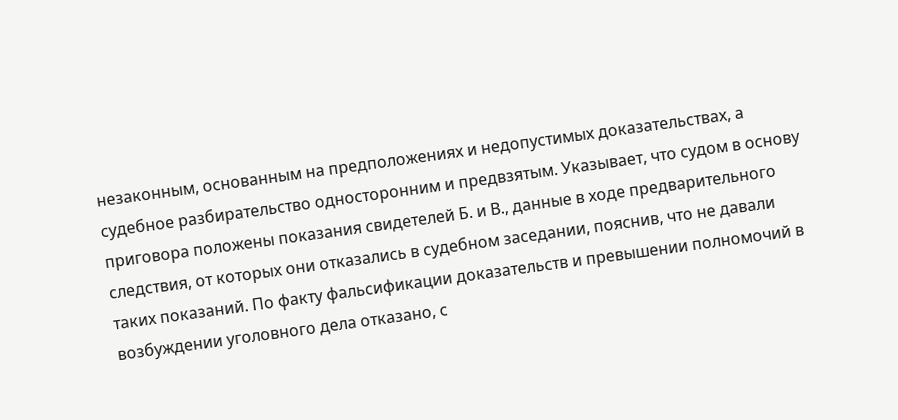незаконным, основанным на предположениях и недопустимых доказательствах, а судебное разбирательство односторонним и предвзятым. Указывает, что судом в основу приговора положены показания свидетелей Б. и В., данные в ходе предварительного следствия, от которых они отказались в судебном заседании, пояснив, что не давали таких показаний. По факту фальсификации доказательств и превышении полномочий в возбуждении уголовного дела отказано, с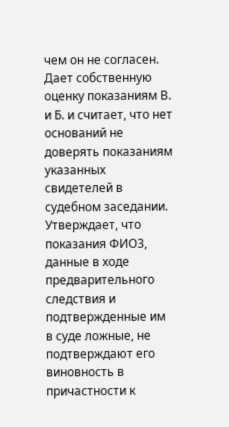чем он не согласен. Дает собственную оценку показаниям В. и Б. и считает, что нет оснований не доверять показаниям указанных свидетелей в судебном заседании. Утверждает, что показания ФИО3, данные в ходе предварительного следствия и подтвержденные им в суде ложные, не подтверждают его виновность в причастности к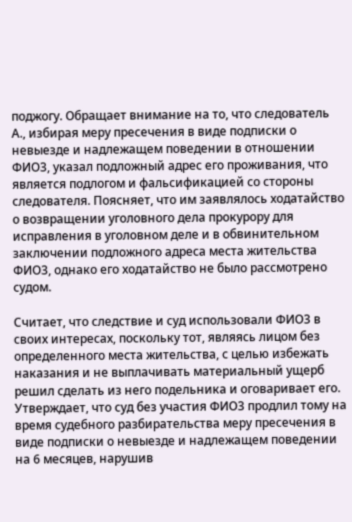поджогу. Обращает внимание на то, что следователь А., избирая меру пресечения в виде подписки о невыезде и надлежащем поведении в отношении ФИО3, указал подложный адрес его проживания, что является подлогом и фальсификацией со стороны следователя. Поясняет, что им заявлялось ходатайство о возвращении уголовного дела прокурору для исправления в уголовном деле и в обвинительном заключении подложного адреса места жительства ФИО3, однако его ходатайство не было рассмотрено судом.

Считает, что следствие и суд использовали ФИО3 в своих интересах, поскольку тот, являясь лицом без определенного места жительства, с целью избежать наказания и не выплачивать материальный ущерб решил сделать из него подельника и оговаривает его. Утверждает, что суд без участия ФИО3 продлил тому на время судебного разбирательства меру пресечения в виде подписки о невыезде и надлежащем поведении на 6 месяцев, нарушив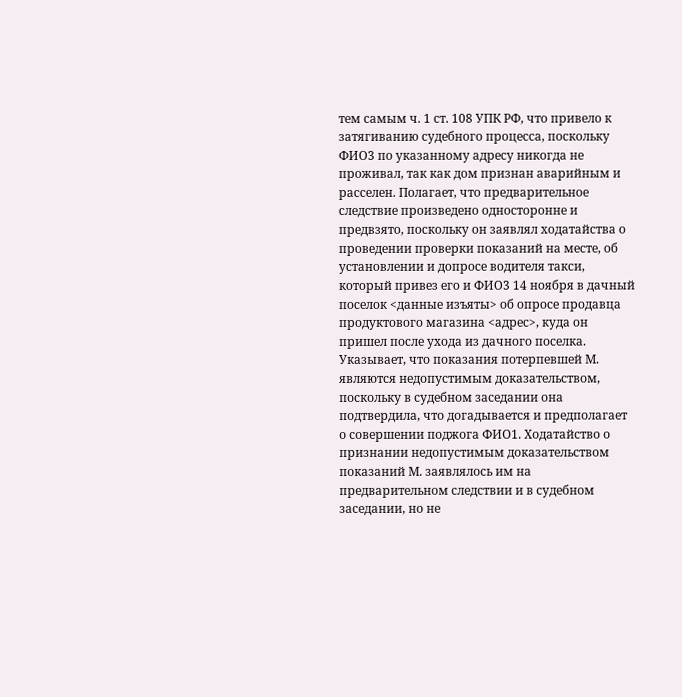тем самым ч. 1 ст. 108 УПК РФ, что привело к затягиванию судебного процесса, поскольку ФИО3 по указанному адресу никогда не проживал, так как дом признан аварийным и расселен. Полагает, что предварительное следствие произведено односторонне и предвзято, поскольку он заявлял ходатайства о проведении проверки показаний на месте, об установлении и допросе водителя такси, который привез его и ФИО3 14 ноября в дачный поселок <данные изъяты> об опросе продавца продуктового магазина <адрес>, куда он пришел после ухода из дачного поселка. Указывает, что показания потерпевшей М. являются недопустимым доказательством, поскольку в судебном заседании она подтвердила, что догадывается и предполагает о совершении поджога ФИО1. Ходатайство о признании недопустимым доказательством показаний М. заявлялось им на предварительном следствии и в судебном заседании, но не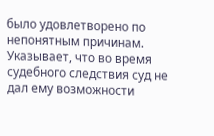было удовлетворено по непонятным причинам. Указывает, что во время судебного следствия суд не дал ему возможности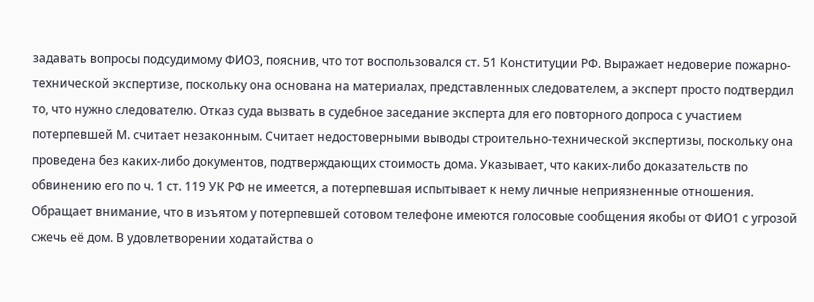задавать вопросы подсудимому ФИО3, пояснив, что тот воспользовался ст. 51 Конституции РФ. Выражает недоверие пожарно-технической экспертизе, поскольку она основана на материалах, представленных следователем, а эксперт просто подтвердил то, что нужно следователю. Отказ суда вызвать в судебное заседание эксперта для его повторного допроса с участием потерпевшей М. считает незаконным. Считает недостоверными выводы строительно-технической экспертизы, поскольку она проведена без каких-либо документов, подтверждающих стоимость дома. Указывает, что каких-либо доказательств по обвинению его по ч. 1 ст. 119 УК РФ не имеется, а потерпевшая испытывает к нему личные неприязненные отношения. Обращает внимание, что в изъятом у потерпевшей сотовом телефоне имеются голосовые сообщения якобы от ФИО1 с угрозой сжечь её дом. В удовлетворении ходатайства о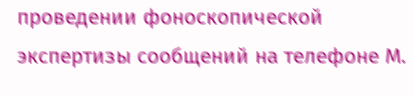проведении фоноскопической экспертизы сообщений на телефоне М.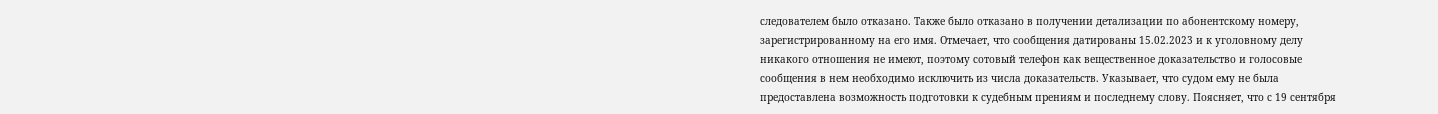следователем было отказано. Также было отказано в получении детализации по абонентскому номеру, зарегистрированному на его имя. Отмечает, что сообщения датированы 15.02.2023 и к уголовному делу никакого отношения не имеют, поэтому сотовый телефон как вещественное доказательство и голосовые сообщения в нем необходимо исключить из числа доказательств. Указывает, что судом ему не была предоставлена возможность подготовки к судебным прениям и последнему слову. Поясняет, что с 19 сентября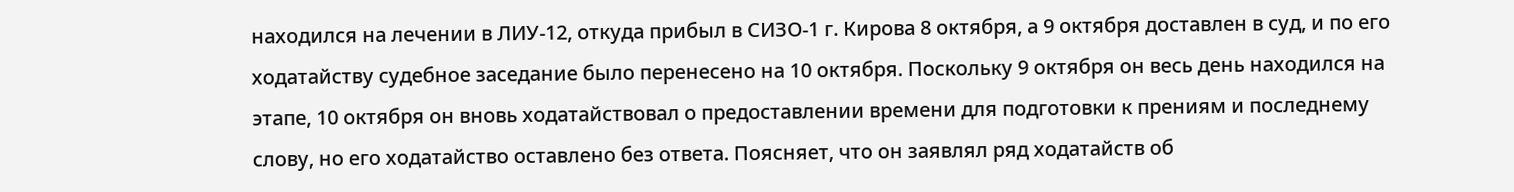находился на лечении в ЛИУ-12, откуда прибыл в СИЗО-1 г. Кирова 8 октября, а 9 октября доставлен в суд, и по его ходатайству судебное заседание было перенесено на 10 октября. Поскольку 9 октября он весь день находился на этапе, 10 октября он вновь ходатайствовал о предоставлении времени для подготовки к прениям и последнему слову, но его ходатайство оставлено без ответа. Поясняет, что он заявлял ряд ходатайств об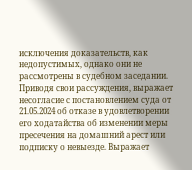исключения доказательств, как недопустимых, однако они не рассмотрены в судебном заседании. Приводя свои рассуждения, выражает несогласие с постановлением суда от 21.05.2024 об отказе в удовлетворении его ходатайства об изменении меры пресечения на домашний арест или подписку о невыезде. Выражает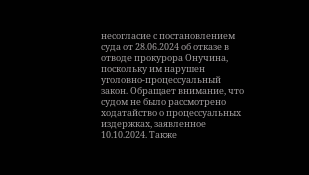несогласие с постановлением суда от 28.06.2024 об отказе в отводе прокурора Онучина, поскольку им нарушен уголовно-процессуальный закон. Обращает внимание, что судом не было рассмотрено ходатайство о процессуальных издержках, заявленное 10.10.2024. Также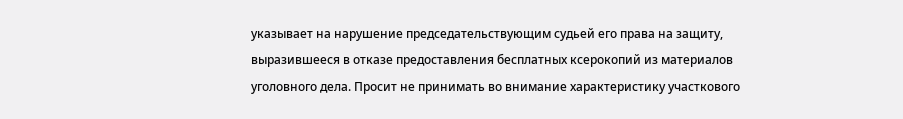указывает на нарушение председательствующим судьей его права на защиту, выразившееся в отказе предоставления бесплатных ксерокопий из материалов уголовного дела. Просит не принимать во внимание характеристику участкового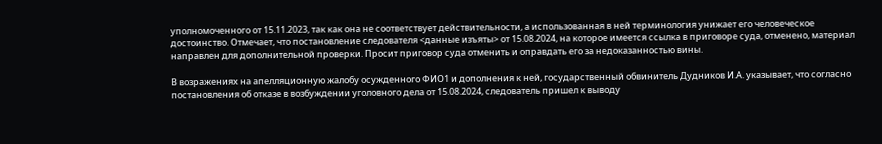уполномоченного от 15.11.2023, так как она не соответствует действительности, а использованная в ней терминология унижает его человеческое достоинство. Отмечает, что постановление следователя <данные изъяты> от 15.08.2024, на которое имеется ссылка в приговоре суда, отменено, материал направлен для дополнительной проверки. Просит приговор суда отменить и оправдать его за недоказанностью вины.

В возражениях на апелляционную жалобу осужденного ФИО1 и дополнения к ней, государственный обвинитель Дудников И.А. указывает, что согласно постановления об отказе в возбуждении уголовного дела от 15.08.2024, следователь пришел к выводу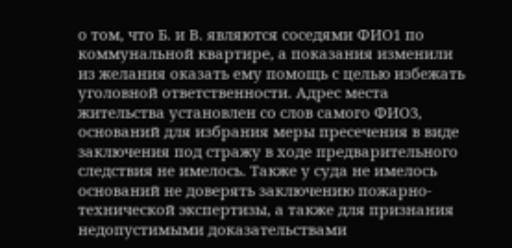о том, что Б. и В. являются соседями ФИО1 по коммунальной квартире, а показания изменили из желания оказать ему помощь с целью избежать уголовной ответственности. Адрес места жительства установлен со слов самого ФИО3, оснований для избрания меры пресечения в виде заключения под стражу в ходе предварительного следствия не имелось. Также у суда не имелось оснований не доверять заключению пожарно-технической экспертизы, а также для признания недопустимыми доказательствами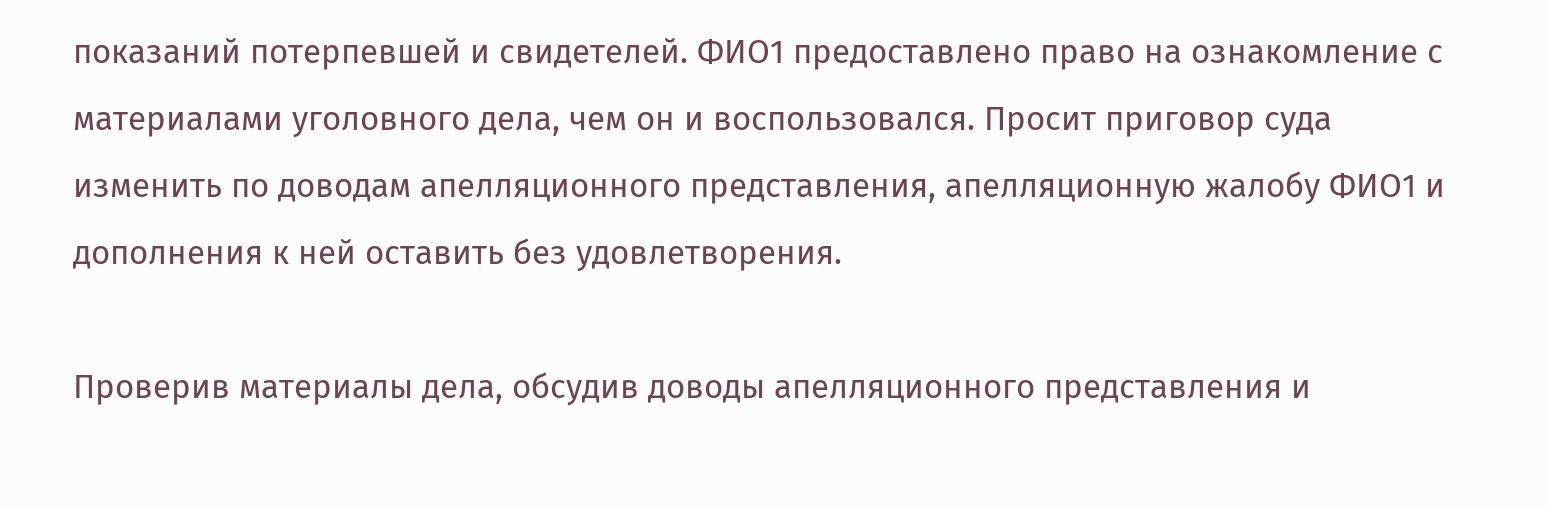показаний потерпевшей и свидетелей. ФИО1 предоставлено право на ознакомление с материалами уголовного дела, чем он и воспользовался. Просит приговор суда изменить по доводам апелляционного представления, апелляционную жалобу ФИО1 и дополнения к ней оставить без удовлетворения.

Проверив материалы дела, обсудив доводы апелляционного представления и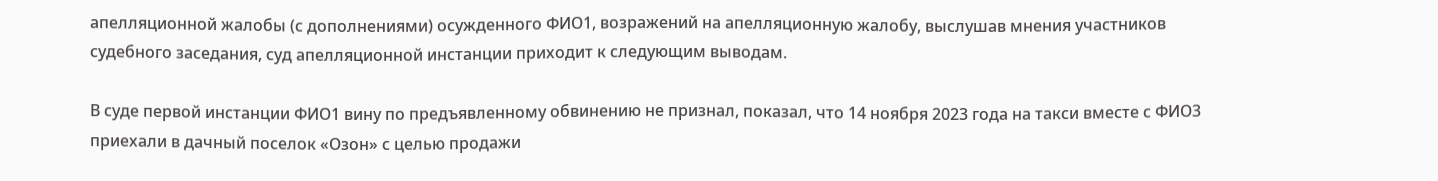апелляционной жалобы (с дополнениями) осужденного ФИО1, возражений на апелляционную жалобу, выслушав мнения участников судебного заседания, суд апелляционной инстанции приходит к следующим выводам.

В суде первой инстанции ФИО1 вину по предъявленному обвинению не признал, показал, что 14 ноября 2023 года на такси вместе с ФИО3 приехали в дачный поселок «Озон» с целью продажи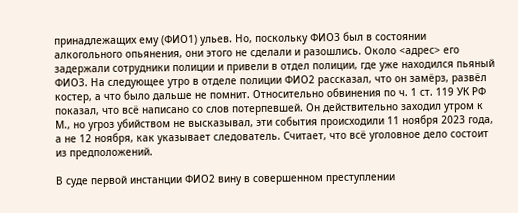принадлежащих ему (ФИО1) ульев. Но, поскольку ФИО3 был в состоянии алкогольного опьянения, они этого не сделали и разошлись. Около <адрес> его задержали сотрудники полиции и привели в отдел полиции, где уже находился пьяный ФИО3. На следующее утро в отделе полиции ФИО2 рассказал, что он замёрз, развёл костер, а что было дальше не помнит. Относительно обвинения по ч. 1 ст. 119 УК РФ показал, что всё написано со слов потерпевшей. Он действительно заходил утром к М., но угроз убийством не высказывал, эти события происходили 11 ноября 2023 года, а не 12 ноября, как указывает следователь. Считает, что всё уголовное дело состоит из предположений.

В суде первой инстанции ФИО2 вину в совершенном преступлении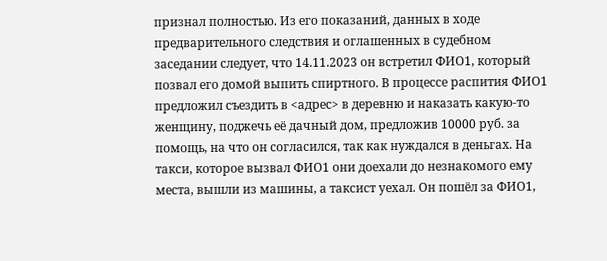признал полностью. Из его показаний, данных в ходе предварительного следствия и оглашенных в судебном заседании следует, что 14.11.2023 он встретил ФИО1, который позвал его домой выпить спиртного. В процессе распития ФИО1 предложил съездить в <адрес> в деревню и наказать какую-то женщину, поджечь её дачный дом, предложив 10000 руб. за помощь, на что он согласился, так как нуждался в деньгах. На такси, которое вызвал ФИО1 они доехали до незнакомого ему места, вышли из машины, а таксист уехал. Он пошёл за ФИО1,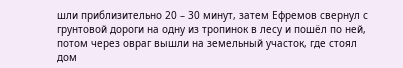шли приблизительно 20 – 30 минут, затем Ефремов свернул с грунтовой дороги на одну из тропинок в лесу и пошёл по ней, потом через овраг вышли на земельный участок, где стоял дом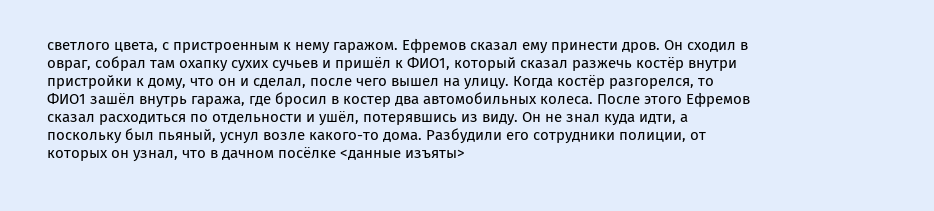светлого цвета, с пристроенным к нему гаражом. Ефремов сказал ему принести дров. Он сходил в овраг, собрал там охапку сухих сучьев и пришёл к ФИО1, который сказал разжечь костёр внутри пристройки к дому, что он и сделал, после чего вышел на улицу. Когда костёр разгорелся, то ФИО1 зашёл внутрь гаража, где бросил в костер два автомобильных колеса. После этого Ефремов сказал расходиться по отдельности и ушёл, потерявшись из виду. Он не знал куда идти, а поскольку был пьяный, уснул возле какого-то дома. Разбудили его сотрудники полиции, от которых он узнал, что в дачном посёлке <данные изъяты>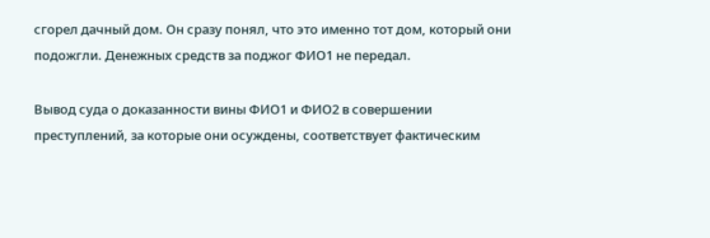сгорел дачный дом. Он сразу понял, что это именно тот дом, который они подожгли. Денежных средств за поджог ФИО1 не передал.

Вывод суда о доказанности вины ФИО1 и ФИО2 в совершении преступлений, за которые они осуждены, соответствует фактическим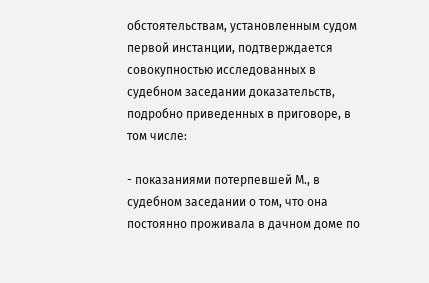обстоятельствам, установленным судом первой инстанции, подтверждается совокупностью исследованных в судебном заседании доказательств, подробно приведенных в приговоре, в том числе:

- показаниями потерпевшей М., в судебном заседании о том, что она постоянно проживала в дачном доме по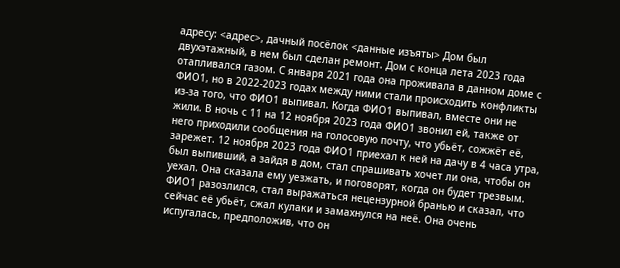адресу: <адрес>, дачный посёлок <данные изъяты> Дом был двухэтажный, в нем был сделан ремонт. Дом с конца лета 2023 года отапливался газом. С января 2021 года она проживала в данном доме с ФИО1, но в 2022-2023 годах между ними стали происходить конфликты из-за того, что ФИО1 выпивал. Когда ФИО1 выпивал, вместе они не жили. В ночь с 11 на 12 ноября 2023 года ФИО1 звонил ей, также от него приходили сообщения на голосовую почту, что убьёт, сожжёт её, зарежет. 12 ноября 2023 года ФИО1 приехал к ней на дачу в 4 часа утра, был выпивший, а зайдя в дом, стал спрашивать хочет ли она, чтобы он уехал. Она сказала ему уезжать, и поговорят, когда он будет трезвым. ФИО1 разозлился, стал выражаться нецензурной бранью и сказал, что сейчас её убьёт, сжал кулаки и замахнулся на неё. Она очень испугалась, предположив, что он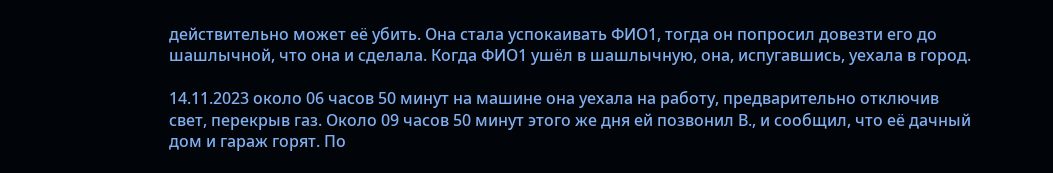действительно может её убить. Она стала успокаивать ФИО1, тогда он попросил довезти его до шашлычной, что она и сделала. Когда ФИО1 ушёл в шашлычную, она, испугавшись, уехала в город.

14.11.2023 около 06 часов 50 минут на машине она уехала на работу, предварительно отключив свет, перекрыв газ. Около 09 часов 50 минут этого же дня ей позвонил В., и сообщил, что её дачный дом и гараж горят. По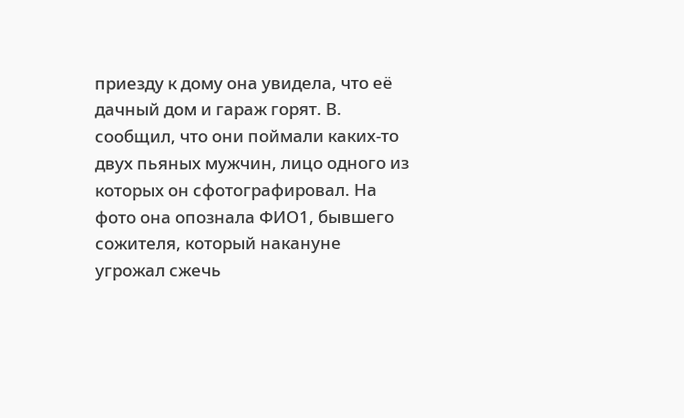приезду к дому она увидела, что её дачный дом и гараж горят. В. сообщил, что они поймали каких-то двух пьяных мужчин, лицо одного из которых он сфотографировал. На фото она опознала ФИО1, бывшего сожителя, который накануне угрожал сжечь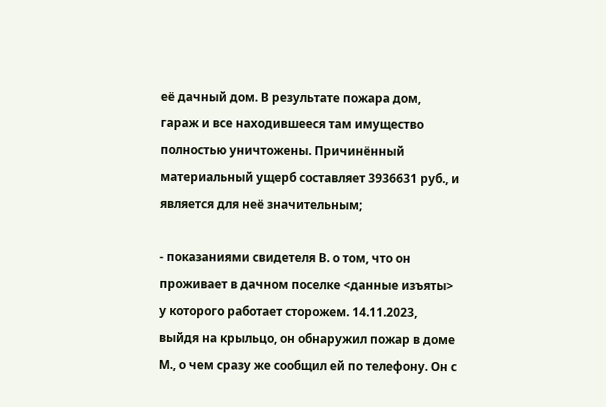её дачный дом. В результате пожара дом, гараж и все находившееся там имущество полностью уничтожены. Причинённый материальный ущерб составляет 3936631 руб., и является для неё значительным;

- показаниями свидетеля В. о том, что он проживает в дачном поселке <данные изъяты> у которого работает сторожем. 14.11.2023, выйдя на крыльцо, он обнаружил пожар в доме М., о чем сразу же сообщил ей по телефону. Он с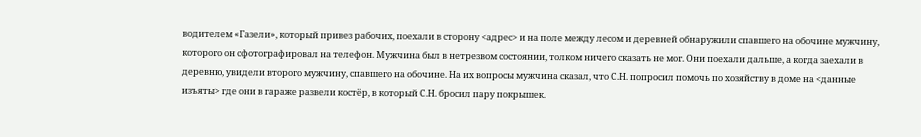водителем «Газели», который привез рабочих, поехали в сторону <адрес> и на поле между лесом и деревней обнаружили спавшего на обочине мужчину, которого он сфотографировал на телефон. Мужчина был в нетрезвом состоянии, толком ничего сказать не мог. Они поехали дальше, а когда заехали в деревню, увидели второго мужчину, спавшего на обочине. На их вопросы мужчина сказал, что С.Н. попросил помочь по хозяйству в доме на <данные изъяты> где они в гараже развели костёр, в который С.Н. бросил пару покрышек.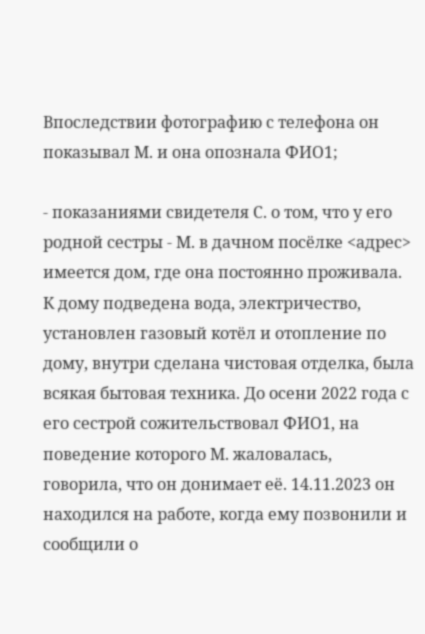Впоследствии фотографию с телефона он показывал М. и она опознала ФИО1;

- показаниями свидетеля С. о том, что у его родной сестры - М. в дачном посёлке <адрес> имеется дом, где она постоянно проживала. К дому подведена вода, электричество, установлен газовый котёл и отопление по дому, внутри сделана чистовая отделка, была всякая бытовая техника. До осени 2022 года с его сестрой сожительствовал ФИО1, на поведение которого М. жаловалась, говорила, что он донимает её. 14.11.2023 он находился на работе, когда ему позвонили и сообщили о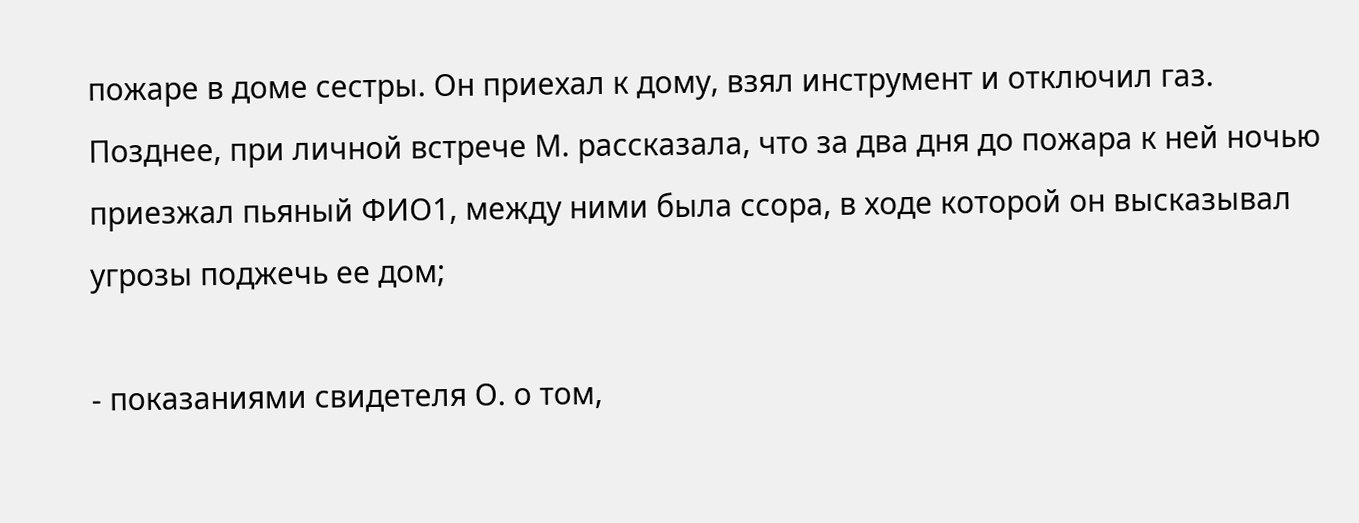пожаре в доме сестры. Он приехал к дому, взял инструмент и отключил газ. Позднее, при личной встрече М. рассказала, что за два дня до пожара к ней ночью приезжал пьяный ФИО1, между ними была ссора, в ходе которой он высказывал угрозы поджечь ее дом;

- показаниями свидетеля О. о том,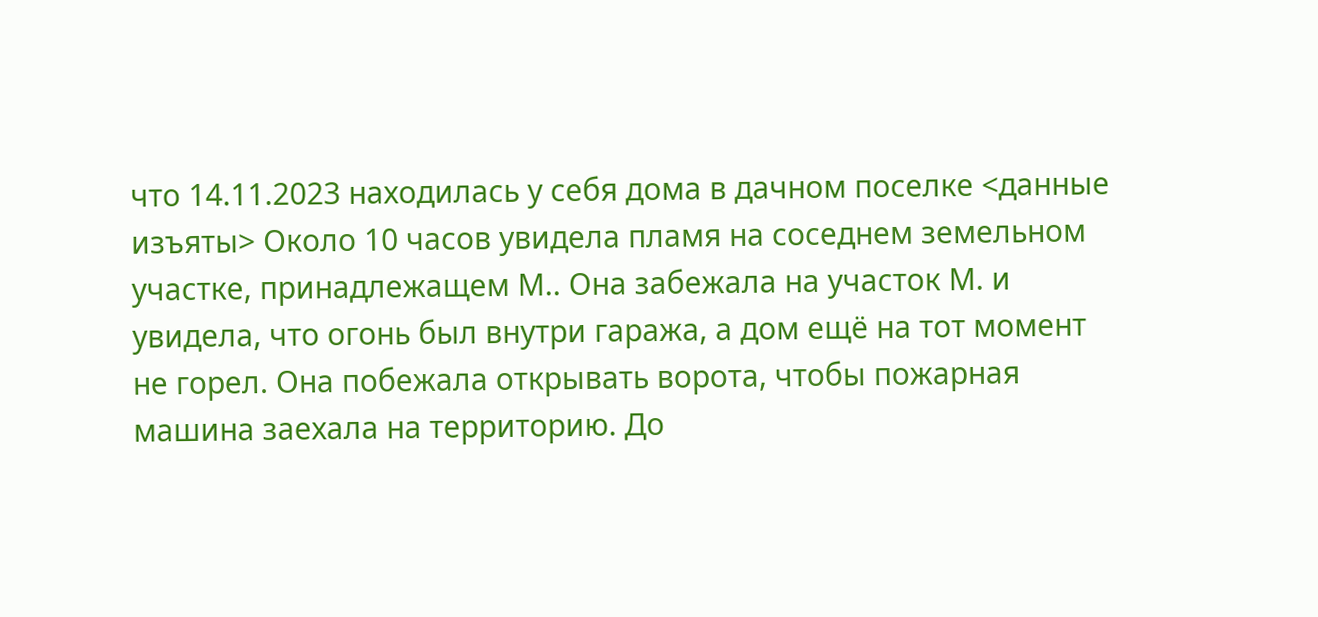что 14.11.2023 находилась у себя дома в дачном поселке <данные изъяты> Около 10 часов увидела пламя на соседнем земельном участке, принадлежащем М.. Она забежала на участок М. и увидела, что огонь был внутри гаража, а дом ещё на тот момент не горел. Она побежала открывать ворота, чтобы пожарная машина заехала на территорию. До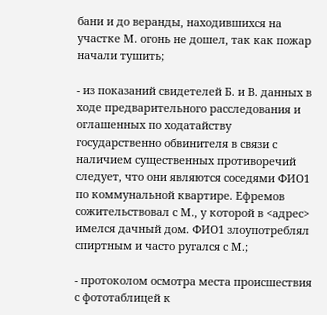бани и до веранды, находившихся на участке М. огонь не дошел, так как пожар начали тушить;

- из показаний свидетелей Б. и В. данных в ходе предварительного расследования и оглашенных по ходатайству государственно обвинителя в связи с наличием существенных противоречий следует, что они являются соседями ФИО1 по коммунальной квартире. Ефремов сожительствовал с М., у которой в <адрес> имелся дачный дом. ФИО1 злоупотреблял спиртным и часто ругался с М.;

- протоколом осмотра места происшествия с фототаблицей к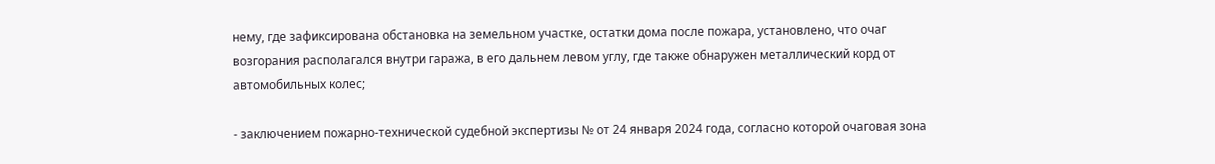нему, где зафиксирована обстановка на земельном участке, остатки дома после пожара, установлено, что очаг возгорания располагался внутри гаража, в его дальнем левом углу, где также обнаружен металлический корд от автомобильных колес;

- заключением пожарно-технической судебной экспертизы № от 24 января 2024 года, согласно которой очаговая зона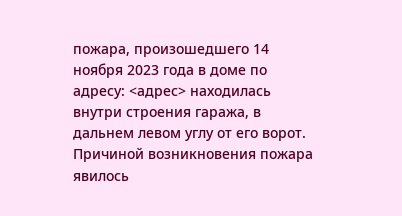пожара, произошедшего 14 ноября 2023 года в доме по адресу: <адрес> находилась внутри строения гаража, в дальнем левом углу от его ворот. Причиной возникновения пожара явилось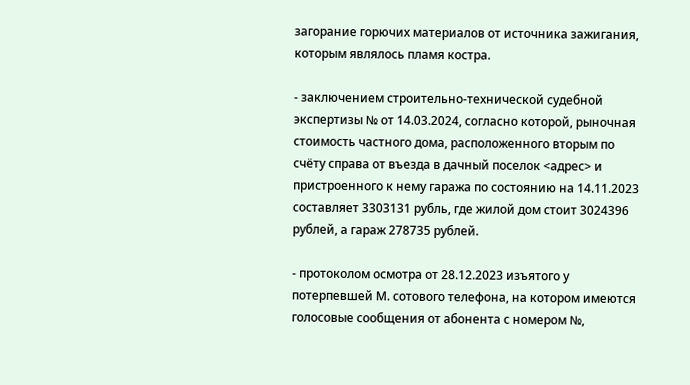загорание горючих материалов от источника зажигания, которым являлось пламя костра.

- заключением строительно-технической судебной экспертизы № от 14.03.2024, согласно которой, рыночная стоимость частного дома, расположенного вторым по счёту справа от въезда в дачный поселок <адрес> и пристроенного к нему гаража по состоянию на 14.11.2023 составляет 3303131 рубль, где жилой дом стоит 3024396 рублей, а гараж 278735 рублей.

- протоколом осмотра от 28.12.2023 изъятого у потерпевшей М. сотового телефона, на котором имеются голосовые сообщения от абонента с номером №,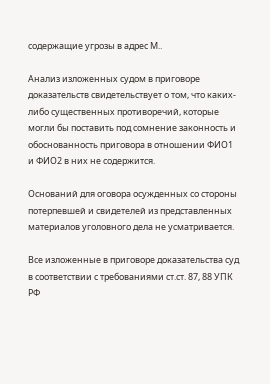содержащие угрозы в адрес М..

Анализ изложенных судом в приговоре доказательств свидетельствует о том, что каких-либо существенных противоречий, которые могли бы поставить под сомнение законность и обоснованность приговора в отношении ФИО1 и ФИО2 в них не содержится.

Оснований для оговора осужденных со стороны потерпевшей и свидетелей из представленных материалов уголовного дела не усматривается.

Все изложенные в приговоре доказательства суд в соответствии с требованиями ст.ст. 87, 88 УПК РФ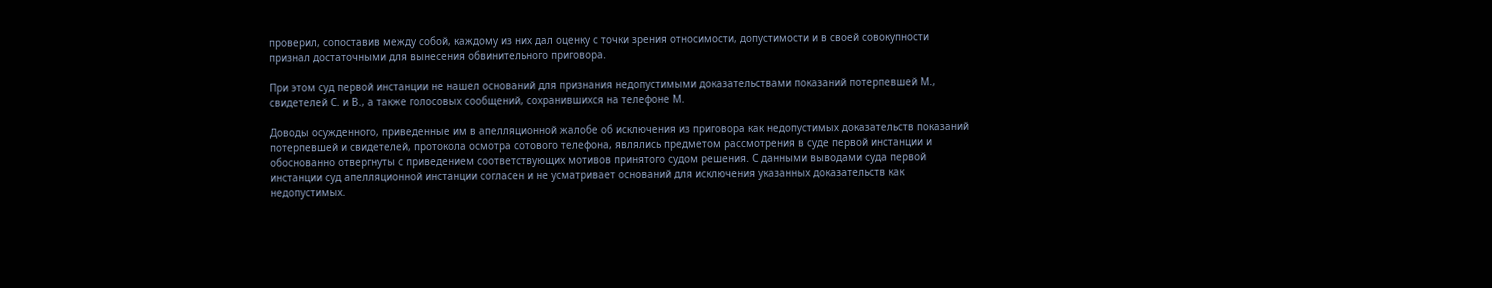проверил, сопоставив между собой, каждому из них дал оценку с точки зрения относимости, допустимости и в своей совокупности признал достаточными для вынесения обвинительного приговора.

При этом суд первой инстанции не нашел оснований для признания недопустимыми доказательствами показаний потерпевшей М., свидетелей С. и В., а также голосовых сообщений, сохранившихся на телефоне М.

Доводы осужденного, приведенные им в апелляционной жалобе об исключения из приговора как недопустимых доказательств показаний потерпевшей и свидетелей, протокола осмотра сотового телефона, являлись предметом рассмотрения в суде первой инстанции и обоснованно отвергнуты с приведением соответствующих мотивов принятого судом решения. С данными выводами суда первой инстанции суд апелляционной инстанции согласен и не усматривает оснований для исключения указанных доказательств как недопустимых.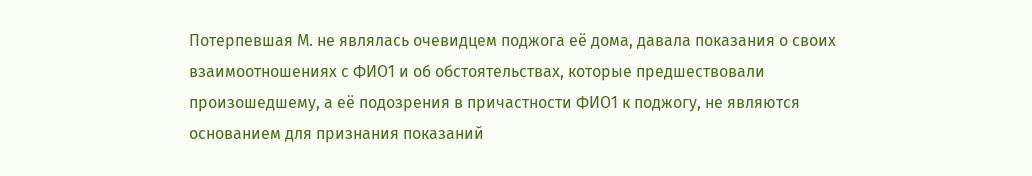Потерпевшая М. не являлась очевидцем поджога её дома, давала показания о своих взаимоотношениях с ФИО1 и об обстоятельствах, которые предшествовали произошедшему, а её подозрения в причастности ФИО1 к поджогу, не являются основанием для признания показаний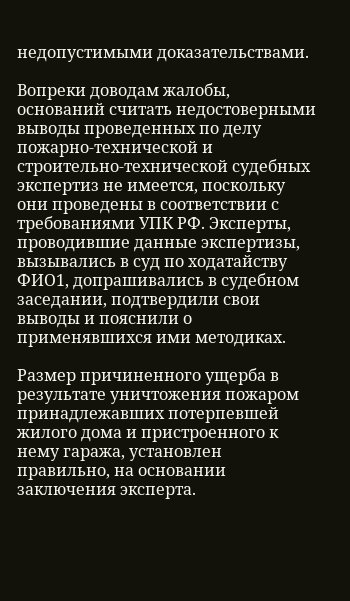недопустимыми доказательствами.

Вопреки доводам жалобы, оснований считать недостоверными выводы проведенных по делу пожарно-технической и строительно-технической судебных экспертиз не имеется, поскольку они проведены в соответствии с требованиями УПК РФ. Эксперты, проводившие данные экспертизы, вызывались в суд по ходатайству ФИО1, допрашивались в судебном заседании, подтвердили свои выводы и пояснили о применявшихся ими методиках.

Размер причиненного ущерба в результате уничтожения пожаром принадлежавших потерпевшей жилого дома и пристроенного к нему гаража, установлен правильно, на основании заключения эксперта.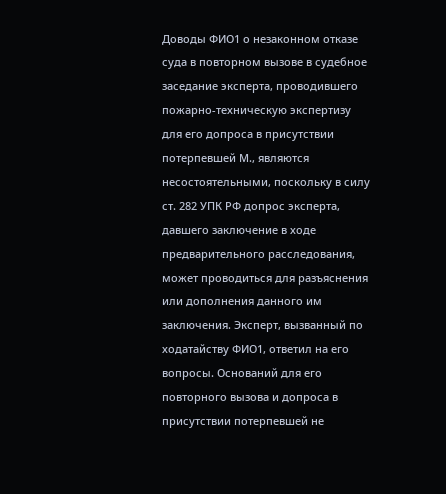Доводы ФИО1 о незаконном отказе суда в повторном вызове в судебное заседание эксперта, проводившего пожарно-техническую экспертизу для его допроса в присутствии потерпевшей М., являются несостоятельными, поскольку в силу ст. 282 УПК РФ допрос эксперта, давшего заключение в ходе предварительного расследования, может проводиться для разъяснения или дополнения данного им заключения. Эксперт, вызванный по ходатайству ФИО1, ответил на его вопросы. Оснований для его повторного вызова и допроса в присутствии потерпевшей не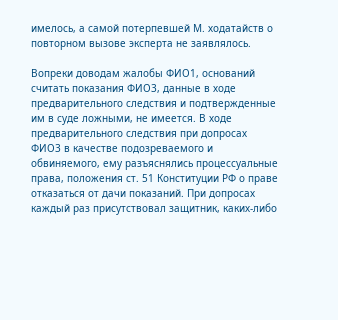имелось, а самой потерпевшей М. ходатайств о повторном вызове эксперта не заявлялось.

Вопреки доводам жалобы ФИО1, оснований считать показания ФИО3, данные в ходе предварительного следствия и подтвержденные им в суде ложными, не имеется. В ходе предварительного следствия при допросах ФИО3 в качестве подозреваемого и обвиняемого, ему разъяснялись процессуальные права, положения ст. 51 Конституции РФ о праве отказаться от дачи показаний. При допросах каждый раз присутствовал защитник, каких-либо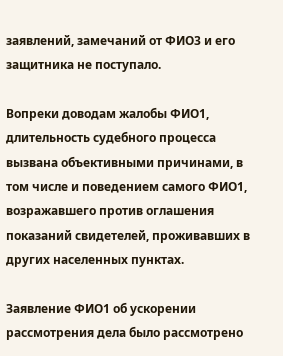заявлений, замечаний от ФИО3 и его защитника не поступало.

Вопреки доводам жалобы ФИО1, длительность судебного процесса вызвана объективными причинами, в том числе и поведением самого ФИО1, возражавшего против оглашения показаний свидетелей, проживавших в других населенных пунктах.

Заявление ФИО1 об ускорении рассмотрения дела было рассмотрено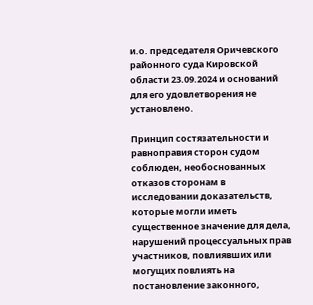и.о. председателя Оричевского районного суда Кировской области 23.09.2024 и оснований для его удовлетворения не установлено.

Принцип состязательности и равноправия сторон судом соблюден, необоснованных отказов сторонам в исследовании доказательств, которые могли иметь существенное значение для дела, нарушений процессуальных прав участников, повлиявших или могущих повлиять на постановление законного,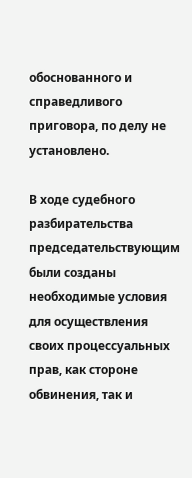обоснованного и справедливого приговора, по делу не установлено.

В ходе судебного разбирательства председательствующим были созданы необходимые условия для осуществления своих процессуальных прав, как стороне обвинения, так и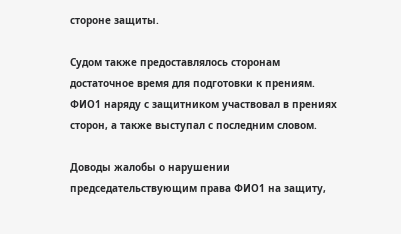стороне защиты.

Судом также предоставлялось сторонам достаточное время для подготовки к прениям. ФИО1 наряду с защитником участвовал в прениях сторон, а также выступал с последним словом.

Доводы жалобы о нарушении председательствующим права ФИО1 на защиту,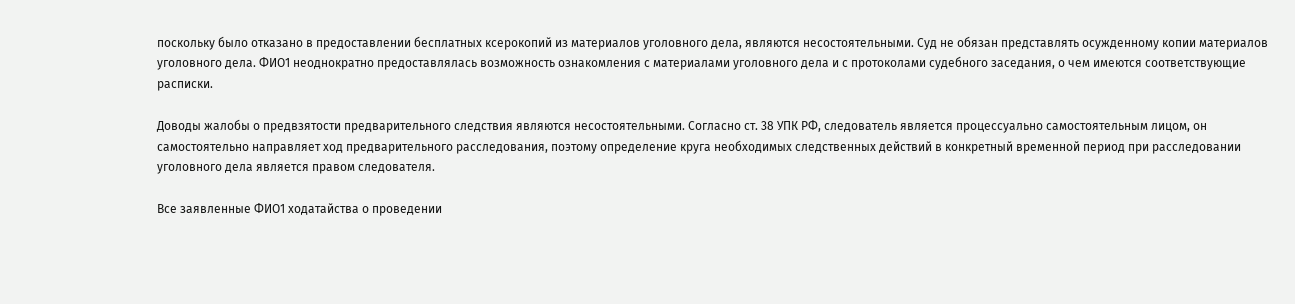поскольку было отказано в предоставлении бесплатных ксерокопий из материалов уголовного дела, являются несостоятельными. Суд не обязан представлять осужденному копии материалов уголовного дела. ФИО1 неоднократно предоставлялась возможность ознакомления с материалами уголовного дела и с протоколами судебного заседания, о чем имеются соответствующие расписки.

Доводы жалобы о предвзятости предварительного следствия являются несостоятельными. Согласно ст. 38 УПК РФ, следователь является процессуально самостоятельным лицом, он самостоятельно направляет ход предварительного расследования, поэтому определение круга необходимых следственных действий в конкретный временной период при расследовании уголовного дела является правом следователя.

Все заявленные ФИО1 ходатайства о проведении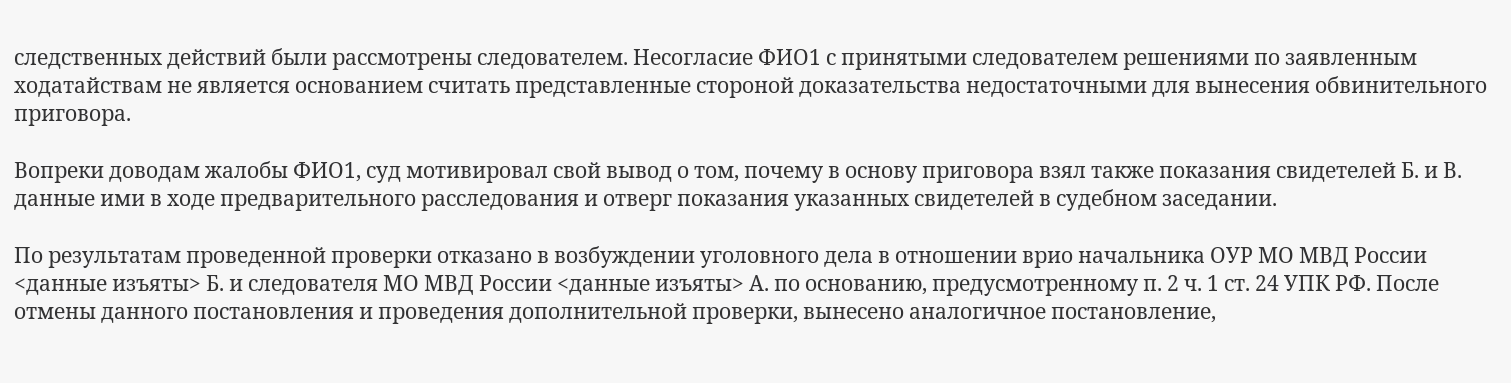следственных действий были рассмотрены следователем. Несогласие ФИО1 с принятыми следователем решениями по заявленным ходатайствам не является основанием считать представленные стороной доказательства недостаточными для вынесения обвинительного приговора.

Вопреки доводам жалобы ФИО1, суд мотивировал свой вывод о том, почему в основу приговора взял также показания свидетелей Б. и В. данные ими в ходе предварительного расследования и отверг показания указанных свидетелей в судебном заседании.

По результатам проведенной проверки отказано в возбуждении уголовного дела в отношении врио начальника ОУР МО МВД России <данные изъяты> Б. и следователя МО МВД России <данные изъяты> А. по основанию, предусмотренному п. 2 ч. 1 ст. 24 УПК РФ. После отмены данного постановления и проведения дополнительной проверки, вынесено аналогичное постановление,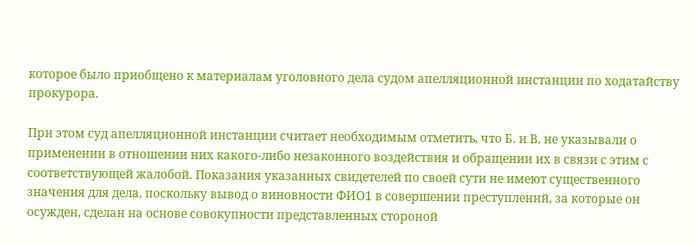которое было приобщено к материалам уголовного дела судом апелляционной инстанции по ходатайству прокурора.

При этом суд апелляционной инстанции считает необходимым отметить, что Б. и В. не указывали о применении в отношении них какого-либо незаконного воздействия и обращении их в связи с этим с соответствующей жалобой. Показания указанных свидетелей по своей сути не имеют существенного значения для дела, поскольку вывод о виновности ФИО1 в совершении преступлений, за которые он осужден, сделан на основе совокупности представленных стороной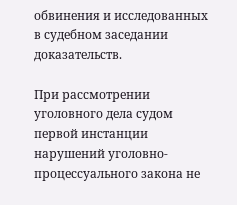обвинения и исследованных в судебном заседании доказательств.

При рассмотрении уголовного дела судом первой инстанции нарушений уголовно-процессуального закона не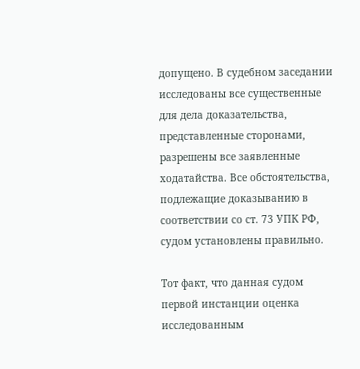допущено. В судебном заседании исследованы все существенные для дела доказательства, представленные сторонами, разрешены все заявленные ходатайства. Все обстоятельства, подлежащие доказыванию в соответствии со ст. 73 УПК РФ, судом установлены правильно.

Тот факт, что данная судом первой инстанции оценка исследованным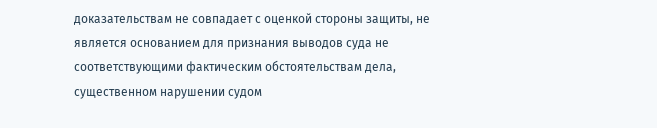доказательствам не совпадает с оценкой стороны защиты, не является основанием для признания выводов суда не соответствующими фактическим обстоятельствам дела, существенном нарушении судом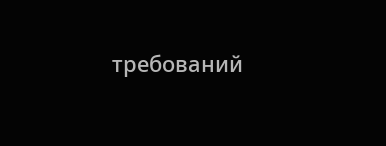требований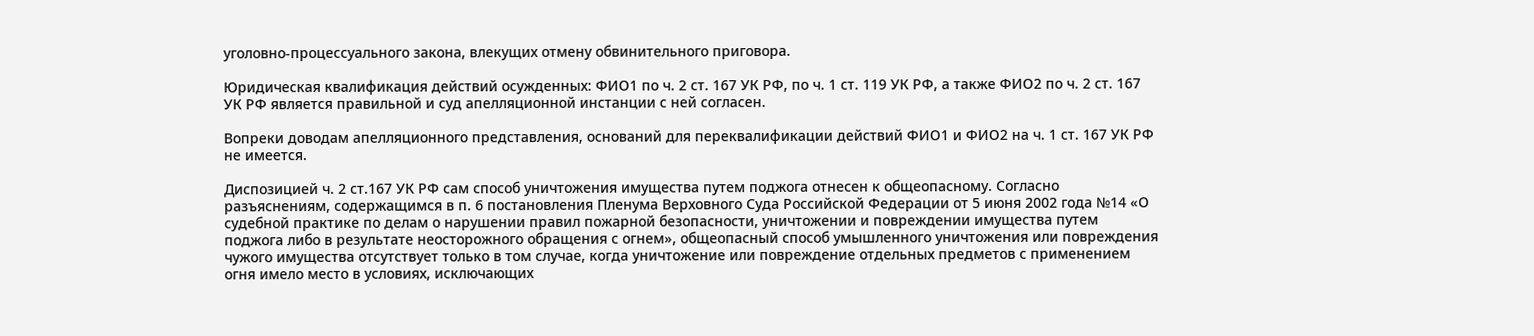уголовно-процессуального закона, влекущих отмену обвинительного приговора.

Юридическая квалификация действий осужденных: ФИО1 по ч. 2 ст. 167 УК РФ, по ч. 1 ст. 119 УК РФ, а также ФИО2 по ч. 2 ст. 167 УК РФ является правильной и суд апелляционной инстанции с ней согласен.

Вопреки доводам апелляционного представления, оснований для переквалификации действий ФИО1 и ФИО2 на ч. 1 ст. 167 УК РФ не имеется.

Диспозицией ч. 2 ст.167 УК РФ сам способ уничтожения имущества путем поджога отнесен к общеопасному. Согласно разъяснениям, содержащимся в п. 6 постановления Пленума Верховного Суда Российской Федерации от 5 июня 2002 года №14 «О судебной практике по делам о нарушении правил пожарной безопасности, уничтожении и повреждении имущества путем поджога либо в результате неосторожного обращения с огнем», общеопасный способ умышленного уничтожения или повреждения чужого имущества отсутствует только в том случае, когда уничтожение или повреждение отдельных предметов с применением огня имело место в условиях, исключающих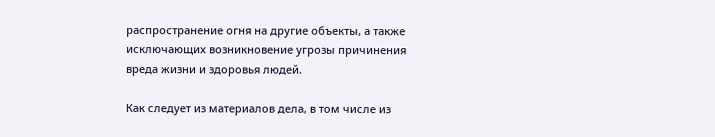распространение огня на другие объекты, а также исключающих возникновение угрозы причинения вреда жизни и здоровья людей.

Как следует из материалов дела, в том числе из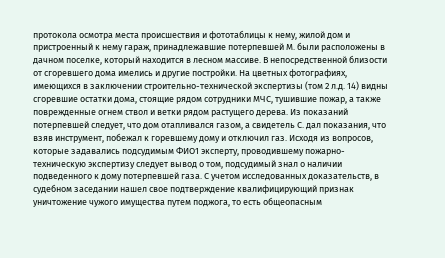протокола осмотра места происшествия и фототаблицы к нему, жилой дом и пристроенный к нему гараж, принадлежавшие потерпевшей М. были расположены в дачном поселке, который находится в лесном массиве. В непосредственной близости от сгоревшего дома имелись и другие постройки. На цветных фотографиях, имеющихся в заключении строительно-технической экспертизы (том 2 л.д. 14) видны сгоревшие остатки дома, стоящие рядом сотрудники МЧС, тушившие пожар, а также поврежденные огнем ствол и ветки рядом растущего дерева. Из показаний потерпевшей следует, что дом отапливался газом, а свидетель С. дал показания, что взяв инструмент, побежал к горевшему дому и отключил газ. Исходя из вопросов, которые задавались подсудимым ФИО1 эксперту, проводившему пожарно-техническую экспертизу следует вывод о том, подсудимый знал о наличии подведенного к дому потерпевшей газа. С учетом исследованных доказательств, в судебном заседании нашел свое подтверждение квалифицирующий признак уничтожение чужого имущества путем поджога, то есть общеопасным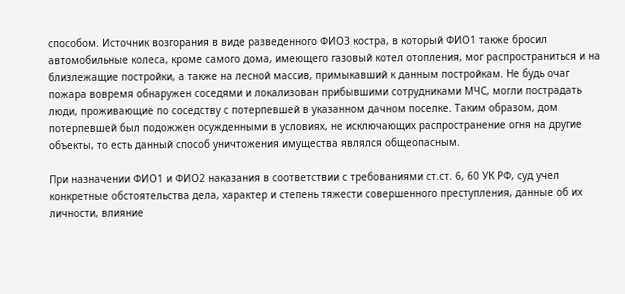способом. Источник возгорания в виде разведенного ФИО3 костра, в который ФИО1 также бросил автомобильные колеса, кроме самого дома, имеющего газовый котел отопления, мог распространиться и на близлежащие постройки, а также на лесной массив, примыкавший к данным постройкам. Не будь очаг пожара вовремя обнаружен соседями и локализован прибывшими сотрудниками МЧС, могли пострадать люди, проживающие по соседству с потерпевшей в указанном дачном поселке. Таким образом, дом потерпевшей был подожжен осужденными в условиях, не исключающих распространение огня на другие объекты, то есть данный способ уничтожения имущества являлся общеопасным.

При назначении ФИО1 и ФИО2 наказания в соответствии с требованиями ст.ст. 6, 60 УК РФ, суд учел конкретные обстоятельства дела, характер и степень тяжести совершенного преступления, данные об их личности, влияние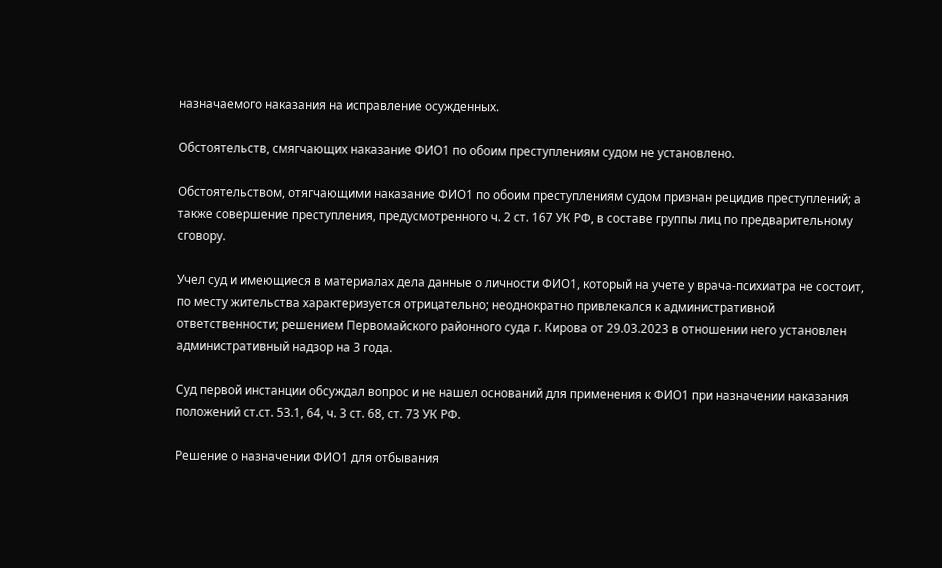назначаемого наказания на исправление осужденных.

Обстоятельств, смягчающих наказание ФИО1 по обоим преступлениям судом не установлено.

Обстоятельством, отягчающими наказание ФИО1 по обоим преступлениям судом признан рецидив преступлений; а также совершение преступления, предусмотренного ч. 2 ст. 167 УК РФ, в составе группы лиц по предварительному сговору.

Учел суд и имеющиеся в материалах дела данные о личности ФИО1, который на учете у врача-психиатра не состоит, по месту жительства характеризуется отрицательно; неоднократно привлекался к административной ответственности; решением Первомайского районного суда г. Кирова от 29.03.2023 в отношении него установлен административный надзор на 3 года.

Суд первой инстанции обсуждал вопрос и не нашел оснований для применения к ФИО1 при назначении наказания положений ст.ст. 53.1, 64, ч. 3 ст. 68, ст. 73 УК РФ.

Решение о назначении ФИО1 для отбывания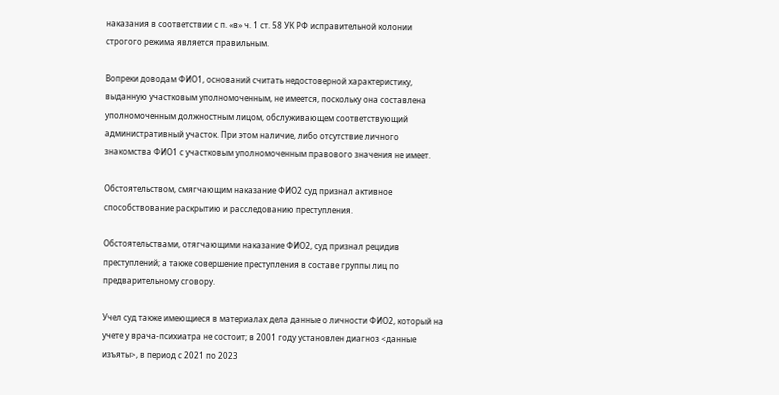наказания в соответствии с п. «в» ч. 1 ст. 58 УК РФ исправительной колонии строгого режима является правильным.

Вопреки доводам ФИО1, оснований считать недостоверной характеристику, выданную участковым уполномоченным, не имеется, поскольку она составлена уполномоченным должностным лицом, обслуживающем соответствующий административный участок. При этом наличие, либо отсутствие личного знакомства ФИО1 с участковым уполномоченным правового значения не имеет.

Обстоятельством, смягчающим наказание ФИО2 суд признал активное способствование раскрытию и расследованию преступления.

Обстоятельствами, отягчающими наказание ФИО2, суд признал рецидив преступлений; а также совершение преступления в составе группы лиц по предварительному сговору.

Учел суд также имеющиеся в материалах дела данные о личности ФИО2, который на учете у врача-психиатра не состоит; в 2001 году установлен диагноз <данные изъяты>, в период с 2021 по 2023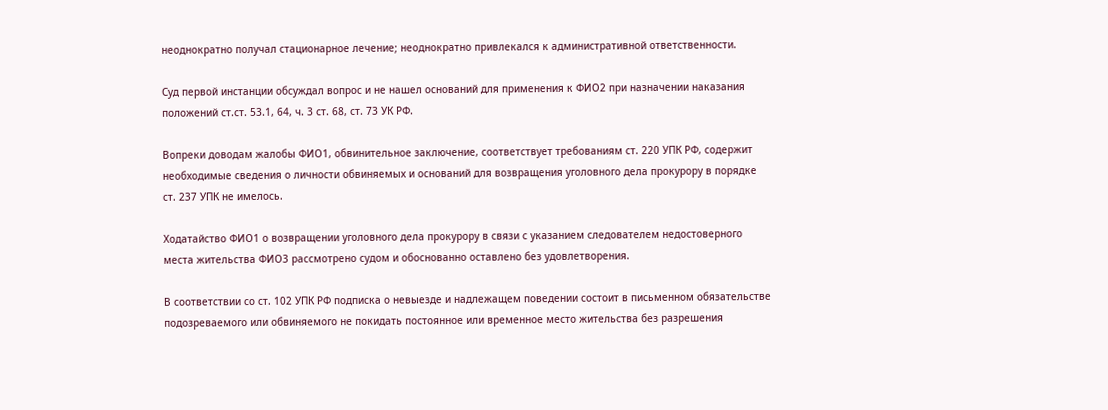неоднократно получал стационарное лечение; неоднократно привлекался к административной ответственности.

Суд первой инстанции обсуждал вопрос и не нашел оснований для применения к ФИО2 при назначении наказания положений ст.ст. 53.1, 64, ч. 3 ст. 68, ст. 73 УК РФ.

Вопреки доводам жалобы ФИО1, обвинительное заключение, соответствует требованиям ст. 220 УПК РФ, содержит необходимые сведения о личности обвиняемых и оснований для возвращения уголовного дела прокурору в порядке ст. 237 УПК не имелось.

Ходатайство ФИО1 о возвращении уголовного дела прокурору в связи с указанием следователем недостоверного места жительства ФИО3 рассмотрено судом и обоснованно оставлено без удовлетворения.

В соответствии со ст. 102 УПК РФ подписка о невыезде и надлежащем поведении состоит в письменном обязательстве подозреваемого или обвиняемого не покидать постоянное или временное место жительства без разрешения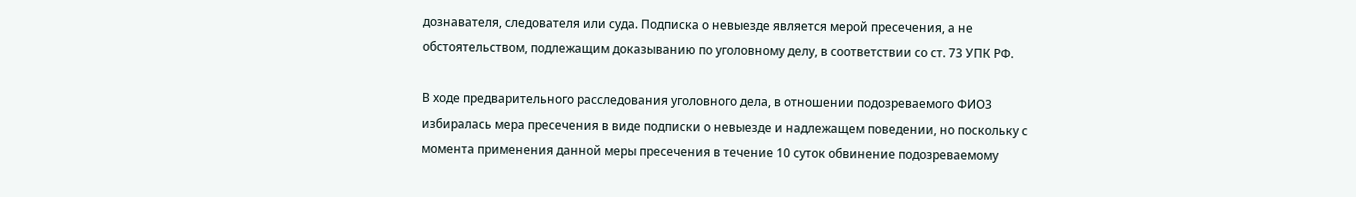дознавателя, следователя или суда. Подписка о невыезде является мерой пресечения, а не обстоятельством, подлежащим доказыванию по уголовному делу, в соответствии со ст. 73 УПК РФ.

В ходе предварительного расследования уголовного дела, в отношении подозреваемого ФИО3 избиралась мера пресечения в виде подписки о невыезде и надлежащем поведении, но поскольку с момента применения данной меры пресечения в течение 10 суток обвинение подозреваемому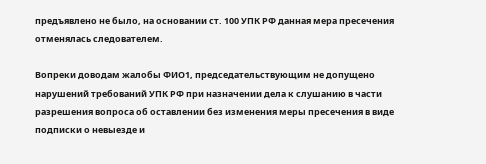предъявлено не было, на основании ст. 100 УПК РФ данная мера пресечения отменялась следователем.

Вопреки доводам жалобы ФИО1, председательствующим не допущено нарушений требований УПК РФ при назначении дела к слушанию в части разрешения вопроса об оставлении без изменения меры пресечения в виде подписки о невыезде и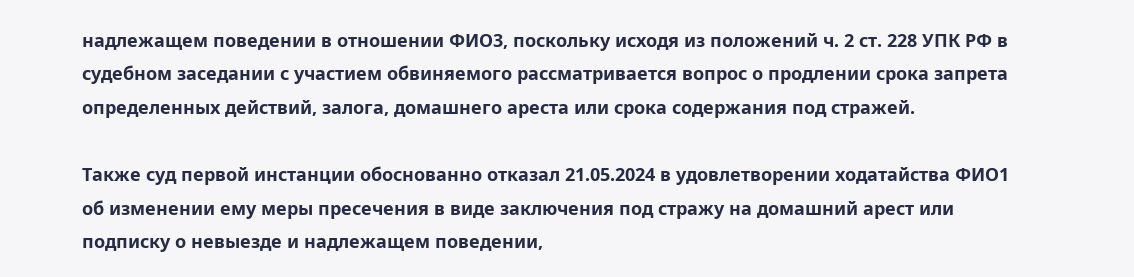надлежащем поведении в отношении ФИО3, поскольку исходя из положений ч. 2 ст. 228 УПК РФ в судебном заседании с участием обвиняемого рассматривается вопрос о продлении срока запрета определенных действий, залога, домашнего ареста или срока содержания под стражей.

Также суд первой инстанции обоснованно отказал 21.05.2024 в удовлетворении ходатайства ФИО1 об изменении ему меры пресечения в виде заключения под стражу на домашний арест или подписку о невыезде и надлежащем поведении,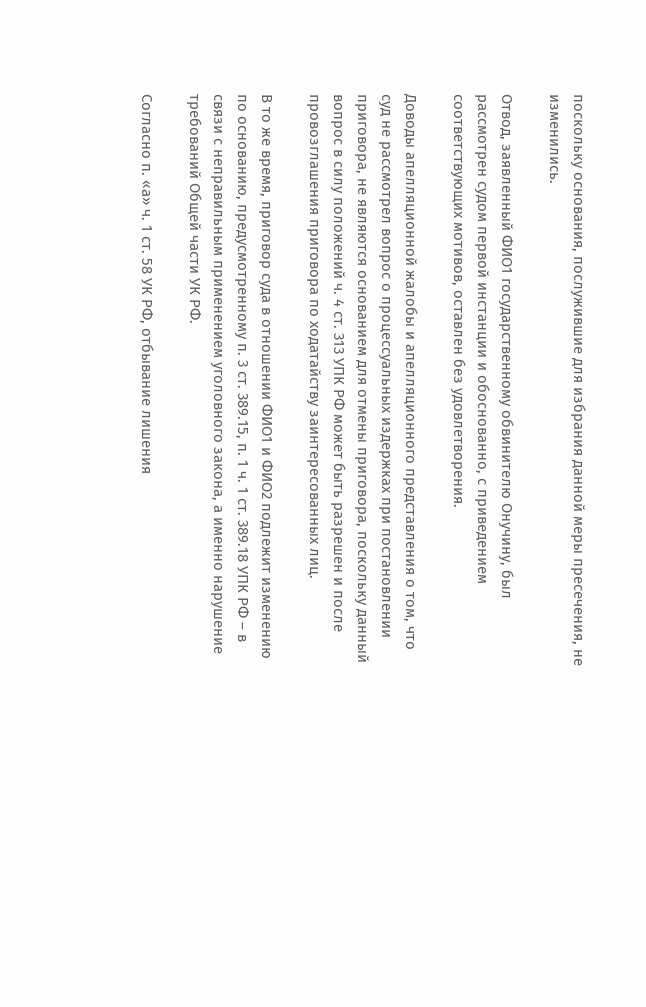поскольку основания, послужившие для избрания данной меры пресечения, не изменились.

Отвод, заявленный ФИО1 государственному обвинителю Онучину, был рассмотрен судом первой инстанции и обоснованно, с приведением соответствующих мотивов, оставлен без удовлетворения.

Доводы апелляционной жалобы и апелляционного представления о том, что суд не рассмотрел вопрос о процессуальных издержках при постановлении приговора, не являются основанием для отмены приговора, поскольку данный вопрос в силу положений ч. 4 ст. 313 УПК РФ может быть разрешен и после провозглашения приговора по ходатайству заинтересованных лиц.

В то же время, приговор суда в отношении ФИО1 и ФИО2 подлежит изменению по основанию, предусмотренному п. 3 ст. 389.15, п. 1 ч. 1 ст. 389.18 УПК РФ – в связи с неправильным применением уголовного закона, а именно нарушение требований Общей части УК РФ.

Согласно п. «а» ч. 1 ст. 58 УК РФ, отбывание лишения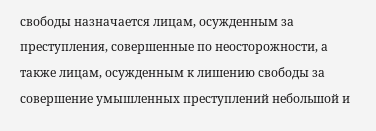свободы назначается лицам, осужденным за преступления, совершенные по неосторожности, а также лицам, осужденным к лишению свободы за совершение умышленных преступлений небольшой и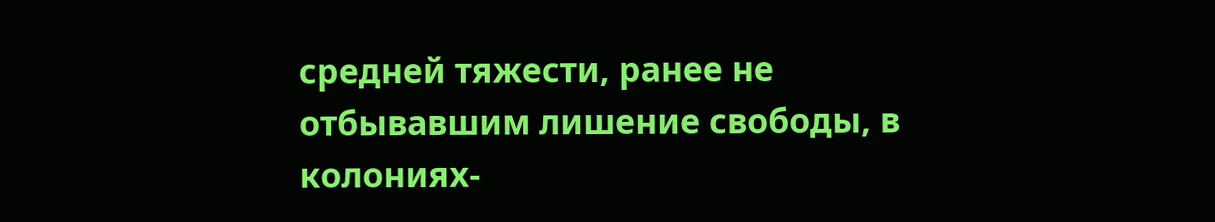средней тяжести, ранее не отбывавшим лишение свободы, в колониях-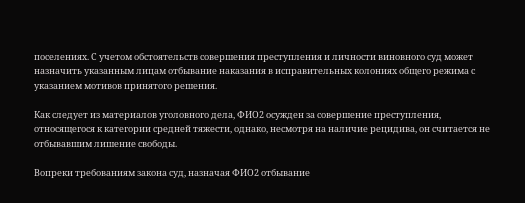поселениях. С учетом обстоятельств совершения преступления и личности виновного суд может назначить указанным лицам отбывание наказания в исправительных колониях общего режима с указанием мотивов принятого решения.

Как следует из материалов уголовного дела, ФИО2 осужден за совершение преступления, относящегося к категории средней тяжести, однако, несмотря на наличие рецидива, он считается не отбывавшим лишение свободы.

Вопреки требованиям закона суд, назначая ФИО2 отбывание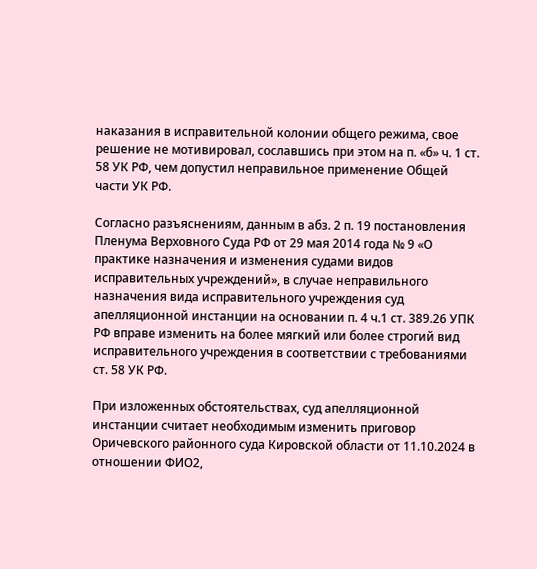наказания в исправительной колонии общего режима, свое решение не мотивировал, сославшись при этом на п. «б» ч. 1 ст. 58 УК РФ, чем допустил неправильное применение Общей части УК РФ.

Согласно разъяснениям, данным в абз. 2 п. 19 постановления Пленума Верховного Суда РФ от 29 мая 2014 года № 9 «О практике назначения и изменения судами видов исправительных учреждений», в случае неправильного назначения вида исправительного учреждения суд апелляционной инстанции на основании п. 4 ч.1 ст. 389.26 УПК РФ вправе изменить на более мягкий или более строгий вид исправительного учреждения в соответствии с требованиями ст. 58 УК РФ.

При изложенных обстоятельствах, суд апелляционной инстанции считает необходимым изменить приговор Оричевского районного суда Кировской области от 11.10.2024 в отношении ФИО2,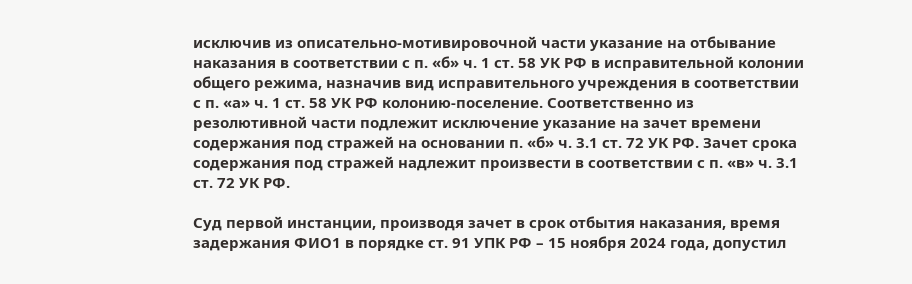исключив из описательно-мотивировочной части указание на отбывание наказания в соответствии с п. «б» ч. 1 ст. 58 УК РФ в исправительной колонии общего режима, назначив вид исправительного учреждения в соответствии с п. «а» ч. 1 ст. 58 УК РФ колонию-поселение. Соответственно из резолютивной части подлежит исключение указание на зачет времени содержания под стражей на основании п. «б» ч. 3.1 ст. 72 УК РФ. Зачет срока содержания под стражей надлежит произвести в соответствии с п. «в» ч. 3.1 ст. 72 УК РФ.

Суд первой инстанции, производя зачет в срок отбытия наказания, время задержания ФИО1 в порядке ст. 91 УПК РФ – 15 ноября 2024 года, допустил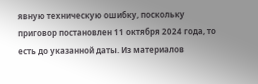явную техническую ошибку, поскольку приговор постановлен 11 октября 2024 года, то есть до указанной даты. Из материалов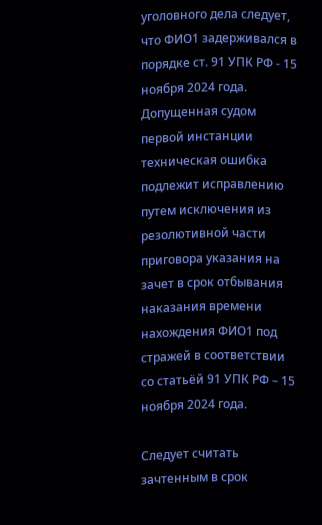уголовного дела следует, что ФИО1 задерживался в порядке ст. 91 УПК РФ - 15 ноября 2024 года. Допущенная судом первой инстанции техническая ошибка подлежит исправлению путем исключения из резолютивной части приговора указания на зачет в срок отбывания наказания времени нахождения ФИО1 под стражей в соответствии со статьёй 91 УПК РФ – 15 ноября 2024 года.

Следует считать зачтенным в срок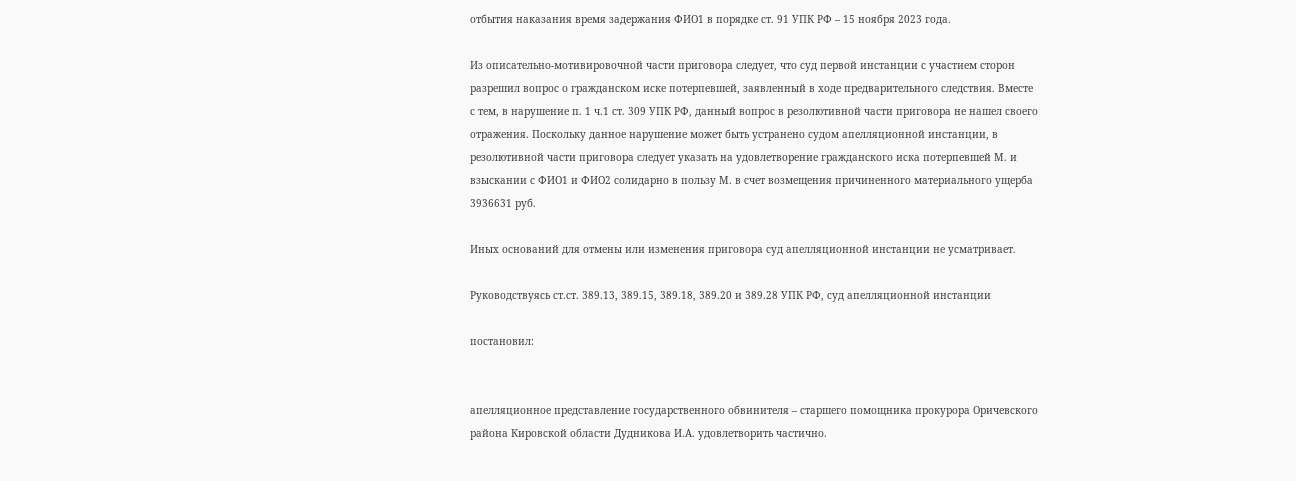отбытия наказания время задержания ФИО1 в порядке ст. 91 УПК РФ – 15 ноября 2023 года.

Из описательно-мотивировочной части приговора следует, что суд первой инстанции с участием сторон разрешил вопрос о гражданском иске потерпевшей, заявленный в ходе предварительного следствия. Вместе с тем, в нарушение п. 1 ч.1 ст. 309 УПК РФ, данный вопрос в резолютивной части приговора не нашел своего отражения. Поскольку данное нарушение может быть устранено судом апелляционной инстанции, в резолютивной части приговора следует указать на удовлетворение гражданского иска потерпевшей М. и взыскании с ФИО1 и ФИО2 солидарно в пользу М. в счет возмещения причиненного материального ущерба 3936631 руб.

Иных оснований для отмены или изменения приговора суд апелляционной инстанции не усматривает.

Руководствуясь ст.ст. 389.13, 389.15, 389.18, 389.20 и 389.28 УПК РФ, суд апелляционной инстанции

постановил:


апелляционное представление государственного обвинителя – старшего помощника прокурора Оричевского района Кировской области Дудникова И.А. удовлетворить частично.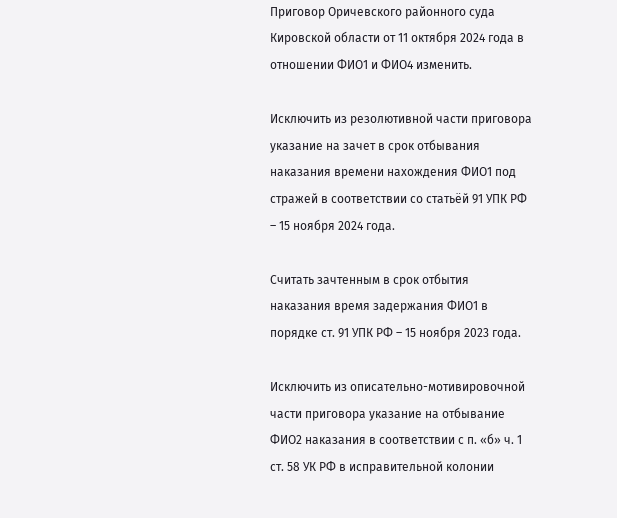Приговор Оричевского районного суда Кировской области от 11 октября 2024 года в отношении ФИО1 и ФИО4 изменить.

Исключить из резолютивной части приговора указание на зачет в срок отбывания наказания времени нахождения ФИО1 под стражей в соответствии со статьёй 91 УПК РФ – 15 ноября 2024 года.

Считать зачтенным в срок отбытия наказания время задержания ФИО1 в порядке ст. 91 УПК РФ – 15 ноября 2023 года.

Исключить из описательно-мотивировочной части приговора указание на отбывание ФИО2 наказания в соответствии с п. «б» ч. 1 ст. 58 УК РФ в исправительной колонии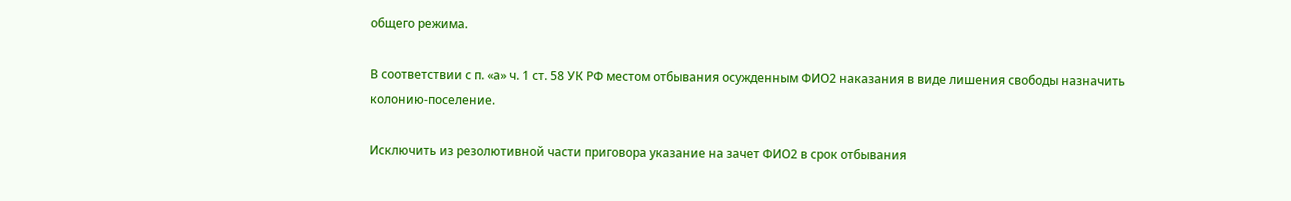общего режима.

В соответствии с п. «а» ч. 1 ст. 58 УК РФ местом отбывания осужденным ФИО2 наказания в виде лишения свободы назначить колонию-поселение.

Исключить из резолютивной части приговора указание на зачет ФИО2 в срок отбывания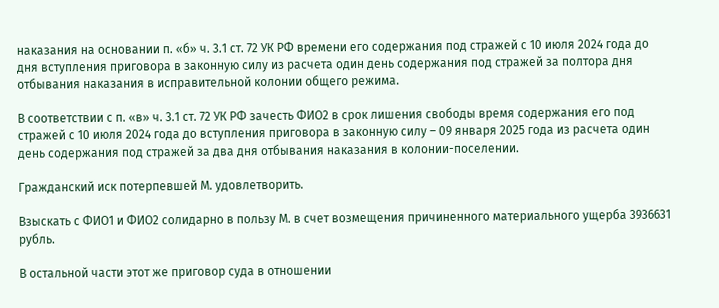наказания на основании п. «б» ч. 3.1 ст. 72 УК РФ времени его содержания под стражей с 10 июля 2024 года до дня вступления приговора в законную силу из расчета один день содержания под стражей за полтора дня отбывания наказания в исправительной колонии общего режима.

В соответствии с п. «в» ч. 3.1 ст. 72 УК РФ зачесть ФИО2 в срок лишения свободы время содержания его под стражей с 10 июля 2024 года до вступления приговора в законную силу – 09 января 2025 года из расчета один день содержания под стражей за два дня отбывания наказания в колонии-поселении.

Гражданский иск потерпевшей М. удовлетворить.

Взыскать с ФИО1 и ФИО2 солидарно в пользу М. в счет возмещения причиненного материального ущерба 3936631 рубль.

В остальной части этот же приговор суда в отношении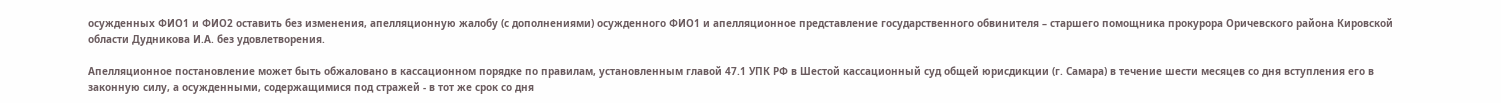осужденных ФИО1 и ФИО2 оставить без изменения, апелляционную жалобу (с дополнениями) осужденного ФИО1 и апелляционное представление государственного обвинителя – старшего помощника прокурора Оричевского района Кировской области Дудникова И.А. без удовлетворения.

Апелляционное постановление может быть обжаловано в кассационном порядке по правилам, установленным главой 47.1 УПК РФ в Шестой кассационный суд общей юрисдикции (г. Самара) в течение шести месяцев со дня вступления его в законную силу, а осужденными, содержащимися под стражей - в тот же срок со дня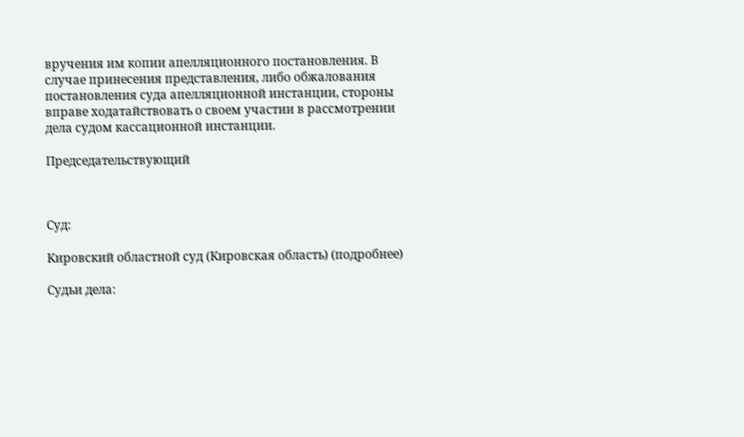вручения им копии апелляционного постановления. В случае принесения представления, либо обжалования постановления суда апелляционной инстанции, стороны вправе ходатайствовать о своем участии в рассмотрении дела судом кассационной инстанции.

Председательствующий



Суд:

Кировский областной суд (Кировская область) (подробнее)

Судьи дела: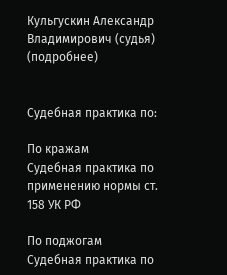Кульгускин Александр Владимирович (судья) (подробнее)


Судебная практика по:

По кражам
Судебная практика по применению нормы ст. 158 УК РФ

По поджогам
Судебная практика по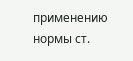применению нормы ст.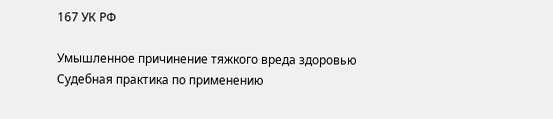167 УК РФ

Умышленное причинение тяжкого вреда здоровью
Судебная практика по применению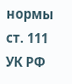нормы ст. 111 УК РФ